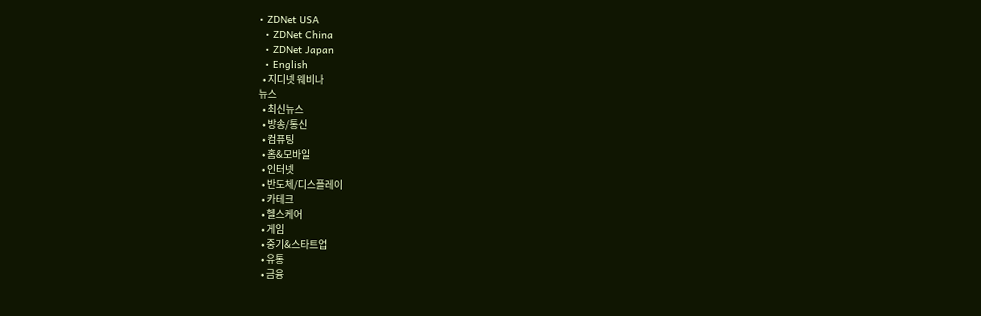• ZDNet USA
  • ZDNet China
  • ZDNet Japan
  • English
  • 지디넷 웨비나
뉴스
  • 최신뉴스
  • 방송/통신
  • 컴퓨팅
  • 홈&모바일
  • 인터넷
  • 반도체/디스플레이
  • 카테크
  • 헬스케어
  • 게임
  • 중기&스타트업
  • 유통
  • 금융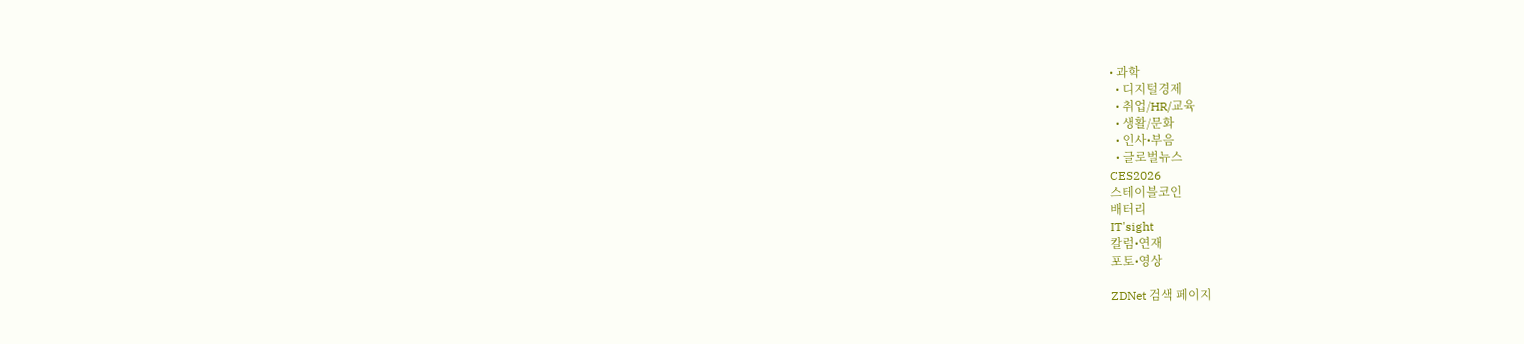• 과학
  • 디지털경제
  • 취업/HR/교육
  • 생활/문화
  • 인사•부음
  • 글로벌뉴스
CES2026
스테이블코인
배터리
IT'sight
칼럼•연재
포토•영상

ZDNet 검색 페이지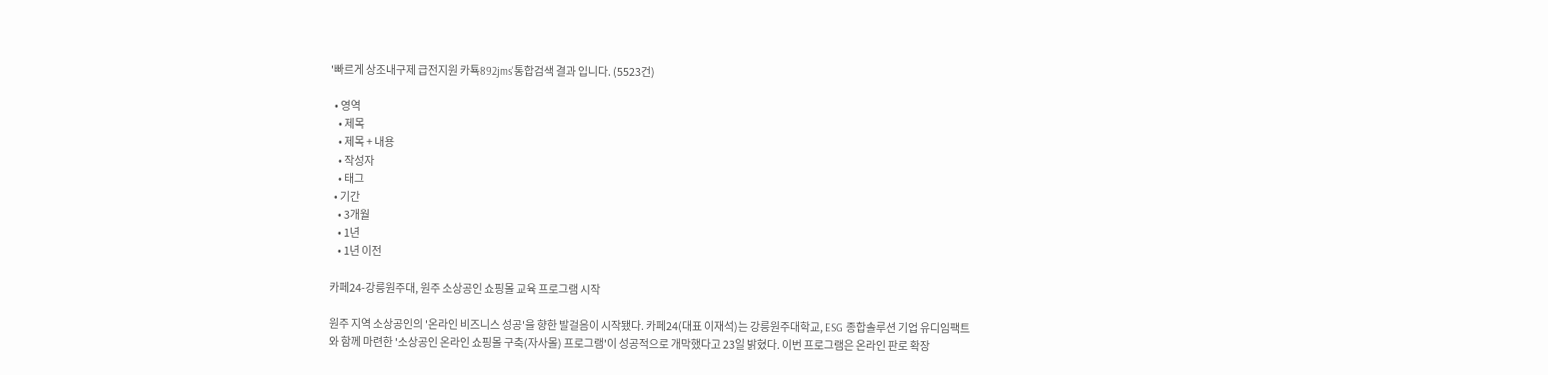'빠르게 상조내구제 급전지원 카툑892jms'통합검색 결과 입니다. (5523건)

  • 영역
    • 제목
    • 제목 + 내용
    • 작성자
    • 태그
  • 기간
    • 3개월
    • 1년
    • 1년 이전

카페24-강릉원주대, 원주 소상공인 쇼핑몰 교육 프로그램 시작

원주 지역 소상공인의 '온라인 비즈니스 성공'을 향한 발걸음이 시작됐다. 카페24(대표 이재석)는 강릉원주대학교, ESG 종합솔루션 기업 유디임팩트와 함께 마련한 '소상공인 온라인 쇼핑몰 구축(자사몰) 프로그램'이 성공적으로 개막했다고 23일 밝혔다. 이번 프로그램은 온라인 판로 확장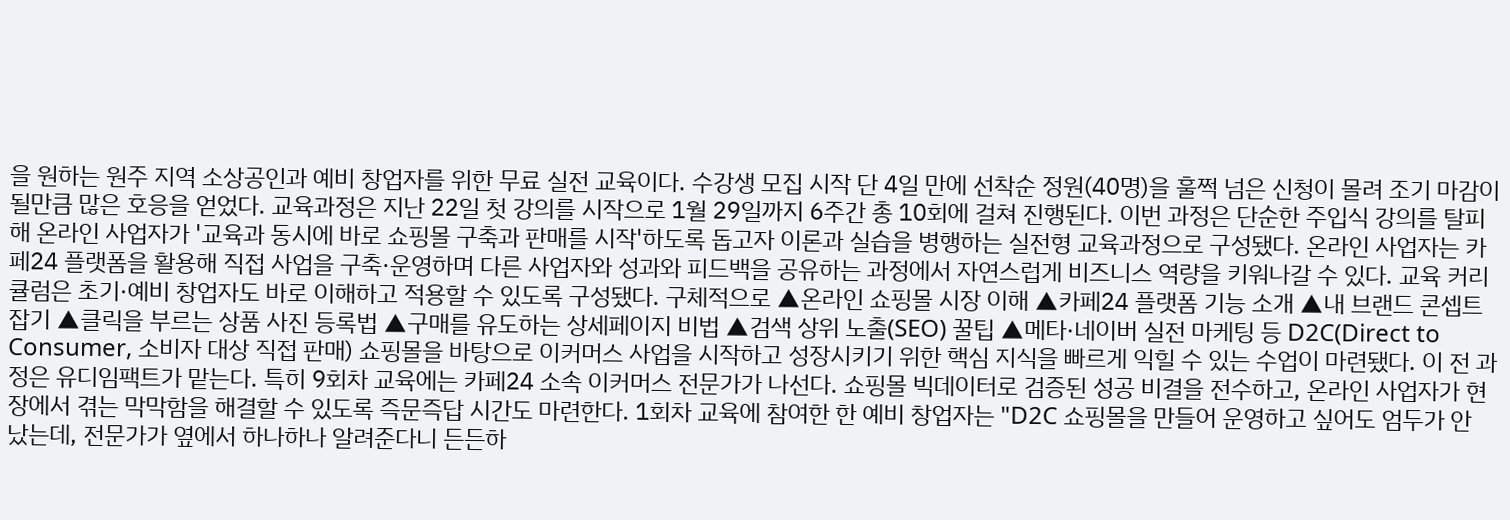을 원하는 원주 지역 소상공인과 예비 창업자를 위한 무료 실전 교육이다. 수강생 모집 시작 단 4일 만에 선착순 정원(40명)을 훌쩍 넘은 신청이 몰려 조기 마감이 될만큼 많은 호응을 얻었다. 교육과정은 지난 22일 첫 강의를 시작으로 1월 29일까지 6주간 총 10회에 걸쳐 진행된다. 이번 과정은 단순한 주입식 강의를 탈피해 온라인 사업자가 '교육과 동시에 바로 쇼핑몰 구축과 판매를 시작'하도록 돕고자 이론과 실습을 병행하는 실전형 교육과정으로 구성됐다. 온라인 사업자는 카페24 플랫폼을 활용해 직접 사업을 구축·운영하며 다른 사업자와 성과와 피드백을 공유하는 과정에서 자연스럽게 비즈니스 역량을 키워나갈 수 있다. 교육 커리큘럼은 초기·예비 창업자도 바로 이해하고 적용할 수 있도록 구성됐다. 구체적으로 ▲온라인 쇼핑몰 시장 이해 ▲카페24 플랫폼 기능 소개 ▲내 브랜드 콘셉트 잡기 ▲클릭을 부르는 상품 사진 등록법 ▲구매를 유도하는 상세페이지 비법 ▲검색 상위 노출(SEO) 꿀팁 ▲메타·네이버 실전 마케팅 등 D2C(Direct to Consumer, 소비자 대상 직접 판매) 쇼핑몰을 바탕으로 이커머스 사업을 시작하고 성장시키기 위한 핵심 지식을 빠르게 익힐 수 있는 수업이 마련됐다. 이 전 과정은 유디임팩트가 맡는다. 특히 9회차 교육에는 카페24 소속 이커머스 전문가가 나선다. 쇼핑몰 빅데이터로 검증된 성공 비결을 전수하고, 온라인 사업자가 현장에서 겪는 막막함을 해결할 수 있도록 즉문즉답 시간도 마련한다. 1회차 교육에 참여한 한 예비 창업자는 "D2C 쇼핑몰을 만들어 운영하고 싶어도 엄두가 안 났는데, 전문가가 옆에서 하나하나 알려준다니 든든하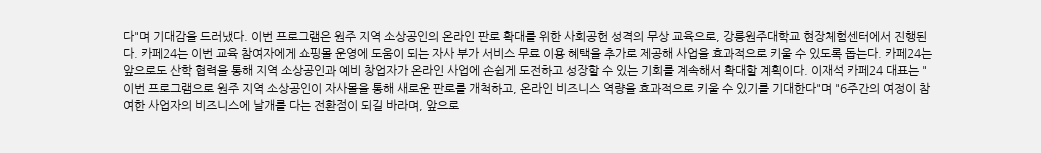다"며 기대감을 드러냈다. 이번 프로그램은 원주 지역 소상공인의 온라인 판로 확대를 위한 사회공헌 성격의 무상 교육으로, 강릉원주대학교 현장체험센터에서 진행된다. 카페24는 이번 교육 참여자에게 쇼핑몰 운영에 도움이 되는 자사 부가 서비스 무료 이용 혜택을 추가로 제공해 사업을 효과적으로 키울 수 있도록 돕는다. 카페24는 앞으로도 산학 협력을 통해 지역 소상공인과 예비 창업자가 온라인 사업에 손쉽게 도전하고 성장할 수 있는 기회를 계속해서 확대할 계획이다. 이재석 카페24 대표는 "이번 프로그램으로 원주 지역 소상공인이 자사몰을 통해 새로운 판로를 개척하고, 온라인 비즈니스 역량을 효과적으로 키울 수 있기를 기대한다"며 "6주간의 여정이 참여한 사업자의 비즈니스에 날개를 다는 전환점이 되길 바라며, 앞으로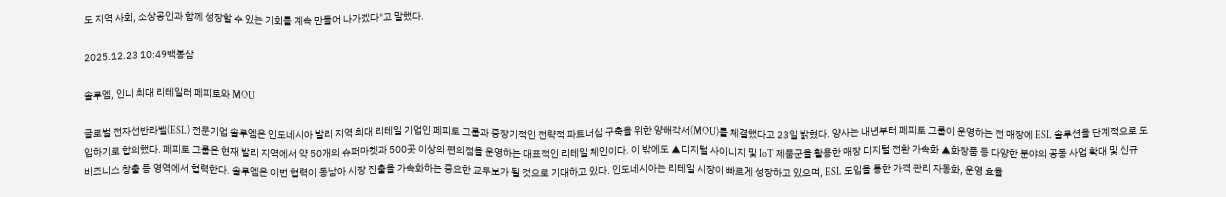도 지역 사회, 소상공인과 함께 성장할 수 있는 기회를 계속 만들어 나가겠다"고 말했다.

2025.12.23 10:49백봉삼

솔루엠, 인니 최대 리테일러 페피토와 MOU

글로벌 전자선반라벨(ESL) 전문기업 솔루엠은 인도네시아 발리 지역 최대 리테일 기업인 페피토 그룹과 중장기적인 전략적 파트너십 구축을 위한 양해각서(MOU)를 체결했다고 23일 밝혔다. 양사는 내년부터 페피토 그룹이 운영하는 전 매장에 ESL 솔루션을 단계적으로 도입하기로 합의했다. 페피토 그룹은 현재 발리 지역에서 약 50개의 슈퍼마켓과 500곳 이상의 편의점을 운영하는 대표적인 리테일 체인이다. 이 밖에도 ▲디지털 사이니지 및 IoT 제품군을 활용한 매장 디지털 전환 가속화 ▲화장품 등 다양한 분야의 공동 사업 확대 및 신규 비즈니스 창출 등 영역에서 협력한다. 솔루엠은 이번 협력이 동남아 시장 진출을 가속화하는 중요한 교두보가 될 것으로 기대하고 있다. 인도네시아는 리테일 시장이 빠르게 성장하고 있으며, ESL 도입을 통한 가격 관리 자동화, 운영 효율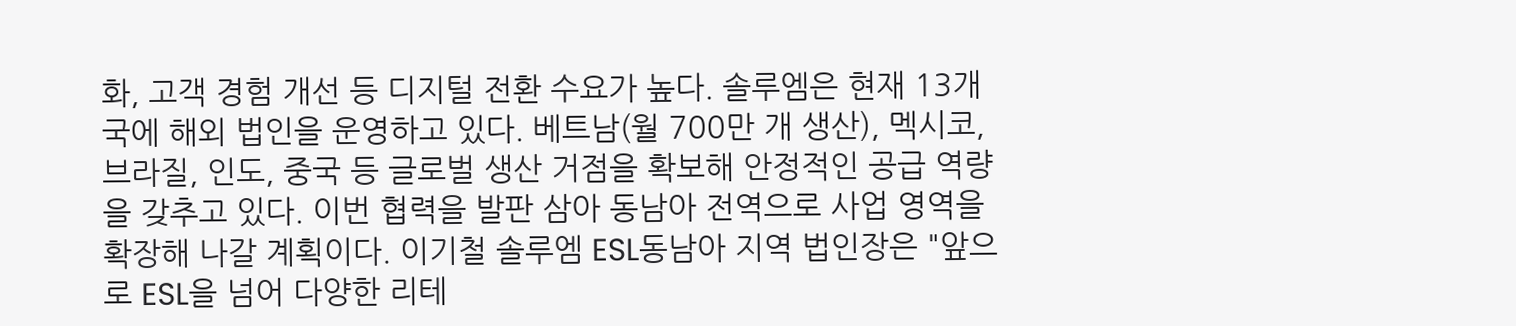화, 고객 경험 개선 등 디지털 전환 수요가 높다. 솔루엠은 현재 13개국에 해외 법인을 운영하고 있다. 베트남(월 700만 개 생산), 멕시코, 브라질, 인도, 중국 등 글로벌 생산 거점을 확보해 안정적인 공급 역량을 갖추고 있다. 이번 협력을 발판 삼아 동남아 전역으로 사업 영역을 확장해 나갈 계획이다. 이기철 솔루엠 ESL동남아 지역 법인장은 "앞으로 ESL을 넘어 다양한 리테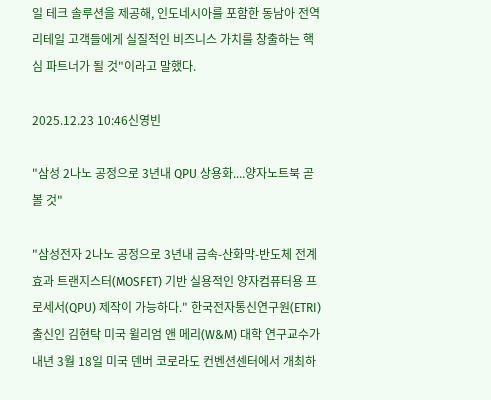일 테크 솔루션을 제공해, 인도네시아를 포함한 동남아 전역 리테일 고객들에게 실질적인 비즈니스 가치를 창출하는 핵심 파트너가 될 것"이라고 말했다.

2025.12.23 10:46신영빈

"삼성 2나노 공정으로 3년내 QPU 상용화....양자노트북 곧 볼 것"

"삼성전자 2나노 공정으로 3년내 금속-산화막-반도체 전계효과 트랜지스터(MOSFET) 기반 실용적인 양자컴퓨터용 프로세서(QPU) 제작이 가능하다." 한국전자통신연구원(ETRI) 출신인 김현탁 미국 윌리엄 앤 메리(W&M) 대학 연구교수가 내년 3월 18일 미국 덴버 코로라도 컨벤션센터에서 개최하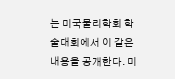는 미국물리학회 학술대회에서 이 같은 내용을 공개한다. 미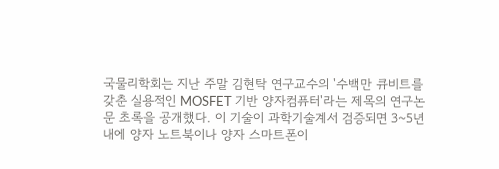국물리학회는 지난 주말 김현탁 연구교수의 '수백만 큐비트를 갖춘 실용적인 MOSFET 기반 양자컴퓨터'라는 제목의 연구논문 초록을 공개했다. 이 기술이 과학기술계서 검증되면 3~5년내에 양자 노트북이나 양자 스마트폰이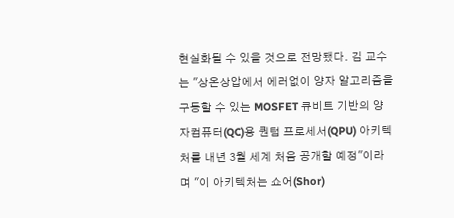현실화될 수 있을 것으로 전망됐다. 김 교수는 "상온상압에서 에러없이 양자 알고리즘을 구동할 수 있는 MOSFET 큐비트 기반의 양자컴퓨터(QC)용 퀀텀 프로세서(QPU) 아키텍처를 내년 3월 세계 처음 공개할 예정"이라며 "이 아키텍처는 쇼어(Shor)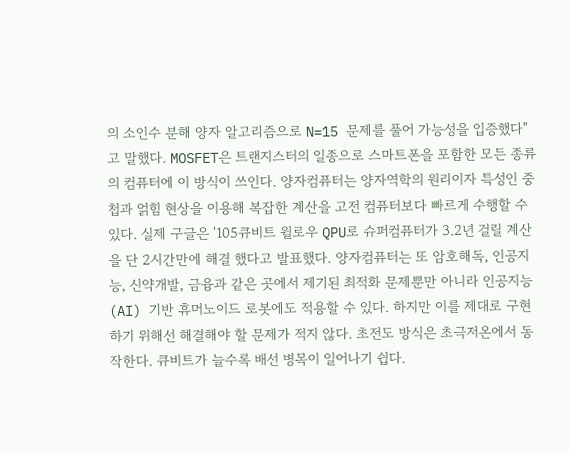의 소인수 분해 양자 알고리즘으로 N=15 문제를 풀어 가능성을 입증했다"고 말했다. MOSFET은 트랜지스터의 일종으로 스마트폰을 포함한 모든 종류의 컴퓨터에 이 방식이 쓰인다. 양자컴퓨터는 양자역학의 원리이자 특성인 중첩과 얽힘 현상을 이용해 복잡한 계산을 고전 컴퓨터보다 빠르게 수행할 수 있다. 실제 구글은 '105큐비트 윌로우 QPU로 슈퍼컴퓨터가 3.2년 걸릴 계산을 단 2시간만에 해결 했다고 발표했다. 양자컴퓨터는 또 암호해독, 인공지능, 신약개발, 금융과 같은 곳에서 제기된 최적화 문제뿐만 아니라 인공지능(AI) 기반 휴머노이드 로봇에도 적용할 수 있다. 하지만 이를 제대로 구현하기 위해선 해결해야 할 문제가 적지 않다. 초전도 방식은 초극저온에서 동작한다. 큐비트가 늘수록 배선 병목이 일어나기 쉽다.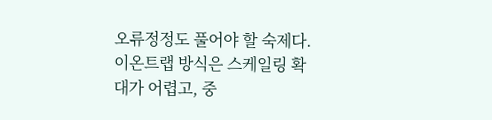오류정정도 풀어야 할 숙제다. 이온트랩 방식은 스케일링 확대가 어렵고, 중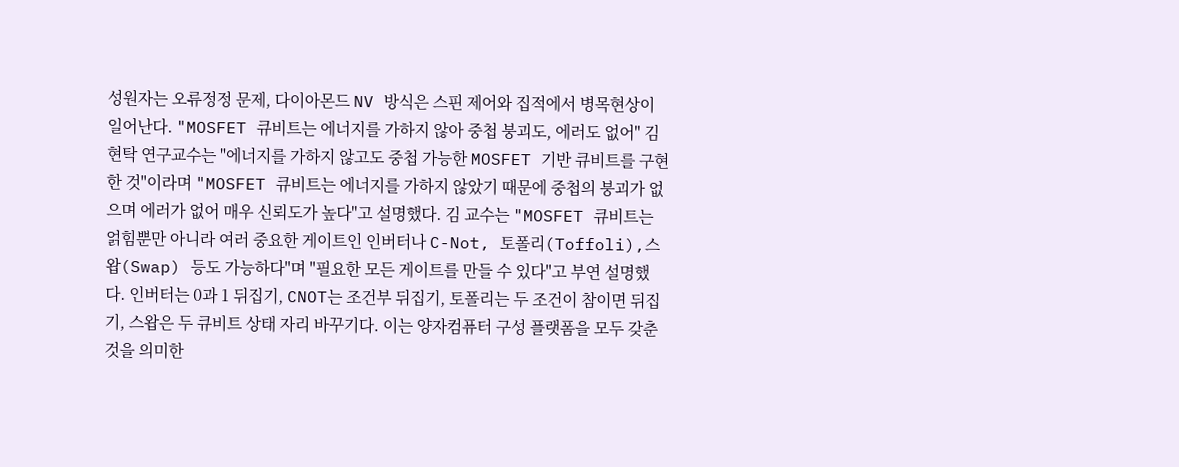성원자는 오류정정 문제, 다이아몬드 NV 방식은 스핀 제어와 집적에서 병목현상이 일어난다. "MOSFET 큐비트는 에너지를 가하지 않아 중첩 붕괴도, 에러도 없어" 김현탁 연구교수는 "에너지를 가하지 않고도 중첩 가능한 MOSFET 기반 큐비트를 구현한 것"이라며 "MOSFET 큐비트는 에너지를 가하지 않았기 때문에 중첩의 붕괴가 없으며 에러가 없어 매우 신뢰도가 높다"고 설명했다. 김 교수는 "MOSFET 큐비트는 얽힘뿐만 아니라 여러 중요한 게이트인 인버터나 C-Not, 토폴리(Toffoli),스왑(Swap) 등도 가능하다"며 "필요한 모든 게이트를 만들 수 있다"고 부연 설명했다. 인버터는 0과 1 뒤집기, CNOT는 조건부 뒤집기, 토폴리는 두 조건이 참이면 뒤집기, 스왑은 두 큐비트 상태 자리 바꾸기다. 이는 양자컴퓨터 구성 플랫폼을 모두 갖춘 것을 의미한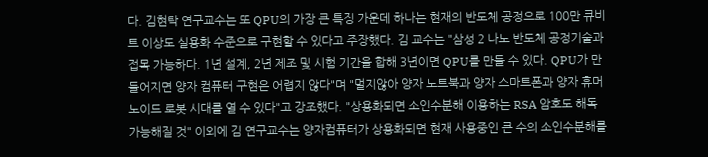다. 김현탁 연구교수는 또 QPU의 가장 큰 특징 가운데 하나는 현재의 반도체 공정으로 100만 큐비트 이상도 실용화 수준으로 구현할 수 있다고 주장했다. 김 교수는 "삼성 2 나노 반도체 공정기술과 접목 가능하다. 1년 설계, 2년 제조 및 시험 기간을 합해 3년이면 QPU를 만들 수 있다. QPU가 만들어지면 양자 컴퓨터 구현은 어렵지 않다"며 "멀지않아 양자 노트북과 양자 스마트폰과 양자 휴머노이드 로봇 시대를 열 수 있다"고 강조했다. "상용화되면 소인수분해 이용하는 RSA 암호도 해독 가능해질 것" 이외에 김 연구교수는 양자컴퓨터가 상용화되면 현재 사용중인 큰 수의 소인수분해를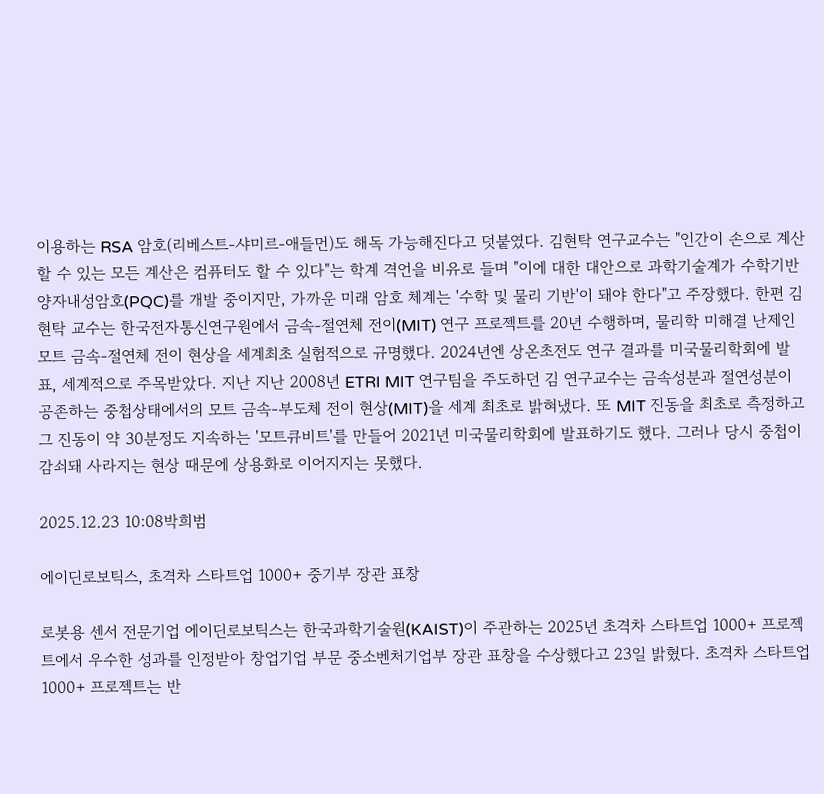이용하는 RSA 암호(리베스트-샤미르-애들먼)도 해독 가능해진다고 덧붙였다. 김현탁 연구교수는 "인간이 손으로 계산할 수 있는 모든 계산은 컴퓨터도 할 수 있다"는 학계 격언을 비유로 들며 "이에 대한 대안으로 과학기술계가 수학기반 양자내성암호(PQC)를 개발 중이지만, 가까운 미래 암호 체계는 '수학 및 물리 기반'이 돼야 한다"고 주장했다. 한편 김현탁 교수는 한국전자통신연구원에서 금속-절연체 전이(MIT) 연구 프로젝트를 20년 수행하며, 물리학 미해결 난제인 모트 금속-절연체 전이 현상을 세계최초 실험적으로 규명했다. 2024년엔 상온초전도 연구 결과를 미국물리학회에 발표, 세계적으로 주목받았다. 지난 지난 2008년 ETRI MIT 연구팀을 주도하던 김 연구교수는 금속성분과 절연성분이 공존하는 중첩상태에서의 모트 금속-부도체 전이 현상(MIT)을 세계 최초로 밝혀냈다. 또 MIT 진동을 최초로 측정하고 그 진동이 약 30분정도 지속하는 '모트큐비트'를 만들어 2021년 미국물리학회에 발표하기도 했다. 그러나 당시 중첩이 감쇠돼 사라지는 현상 때문에 상용화로 이어지지는 못했다.

2025.12.23 10:08박희범

에이딘로보틱스, 초격차 스타트업 1000+ 중기부 장관 표창

로봇용 센서 전문기업 에이딘로보틱스는 한국과학기술원(KAIST)이 주관하는 2025년 초격차 스타트업 1000+ 프로젝트에서 우수한 성과를 인정받아 창업기업 부문 중소벤처기업부 장관 표창을 수상했다고 23일 밝혔다. 초격차 스타트업 1000+ 프로젝트는 반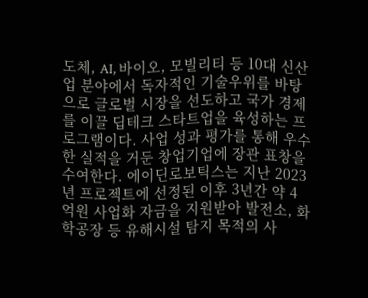도체, AI, 바이오, 모빌리티 등 10대 신산업 분야에서 독자적인 기술우위를 바탕으로 글로벌 시장을 선도하고 국가 경제를 이끌 딥테크 스타트업을 육성하는 프로그램이다. 사업 성과 평가를 통해 우수한 실적을 거둔 창업기업에 장관 표창을 수여한다. 에이딘로보틱스는 지난 2023년 프로젝트에 선정된 이후 3년간 약 4억원 사업화 자금을 지원받아 발전소, 화학공장 등 유해시설 탐지 목적의 사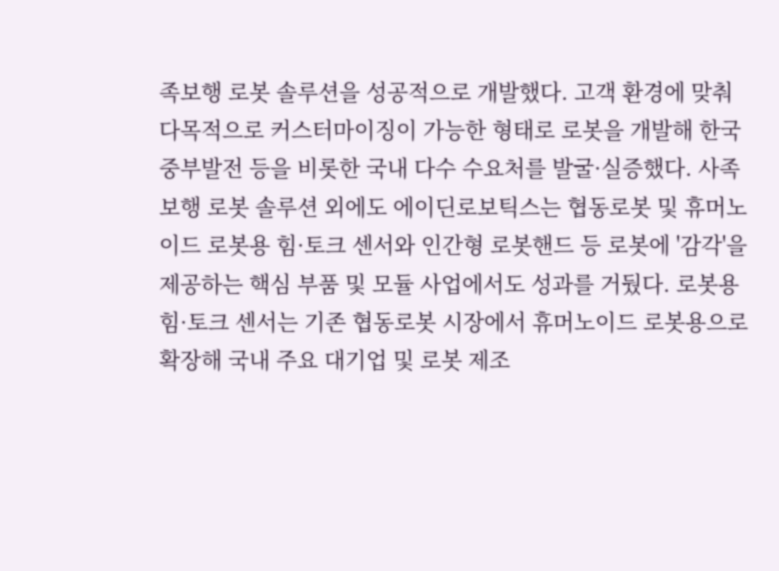족보행 로봇 솔루션을 성공적으로 개발했다. 고객 환경에 맞춰 다목적으로 커스터마이징이 가능한 형태로 로봇을 개발해 한국중부발전 등을 비롯한 국내 다수 수요처를 발굴·실증했다. 사족보행 로봇 솔루션 외에도 에이딘로보틱스는 협동로봇 및 휴머노이드 로봇용 힘·토크 센서와 인간형 로봇핸드 등 로봇에 '감각'을 제공하는 핵심 부품 및 모듈 사업에서도 성과를 거뒀다. 로봇용 힘·토크 센서는 기존 협동로봇 시장에서 휴머노이드 로봇용으로 확장해 국내 주요 대기업 및 로봇 제조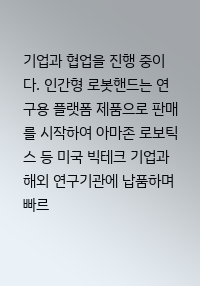기업과 협업을 진행 중이다. 인간형 로봇핸드는 연구용 플랫폼 제품으로 판매를 시작하여 아마존 로보틱스 등 미국 빅테크 기업과 해외 연구기관에 납품하며 빠르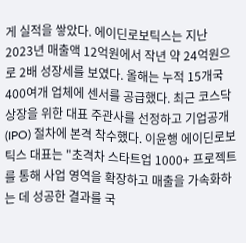게 실적을 쌓았다. 에이딘로보틱스는 지난 2023년 매출액 12억원에서 작년 약 24억원으로 2배 성장세를 보였다. 올해는 누적 15개국 400여개 업체에 센서를 공급했다. 최근 코스닥 상장을 위한 대표 주관사를 선정하고 기업공개(IPO) 절차에 본격 착수했다. 이윤행 에이딘로보틱스 대표는 "초격차 스타트업 1000+ 프로젝트를 통해 사업 영역을 확장하고 매출을 가속화하는 데 성공한 결과를 국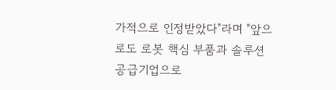가적으로 인정받았다"라며 "앞으로도 로봇 핵심 부품과 솔루션 공급기업으로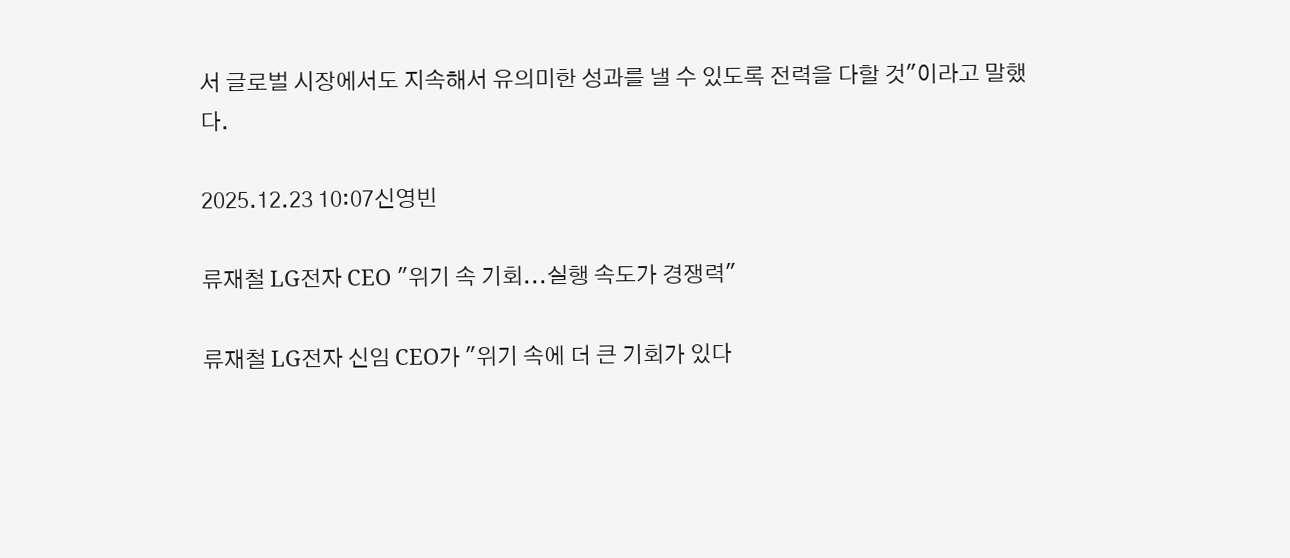서 글로벌 시장에서도 지속해서 유의미한 성과를 낼 수 있도록 전력을 다할 것"이라고 말했다.

2025.12.23 10:07신영빈

류재철 LG전자 CEO "위기 속 기회...실행 속도가 경쟁력"

류재철 LG전자 신임 CEO가 "위기 속에 더 큰 기회가 있다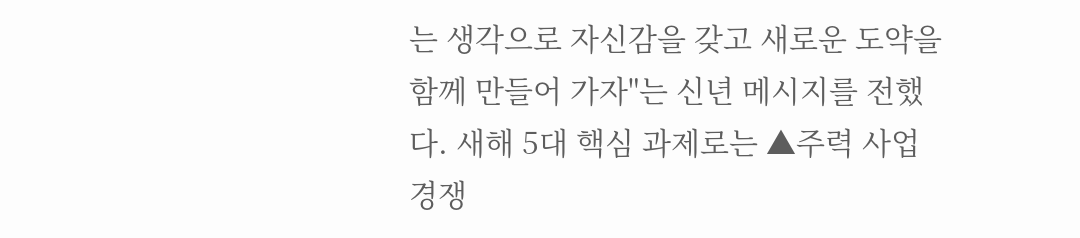는 생각으로 자신감을 갖고 새로운 도약을 함께 만들어 가자"는 신년 메시지를 전했다. 새해 5대 핵심 과제로는 ▲주력 사업 경쟁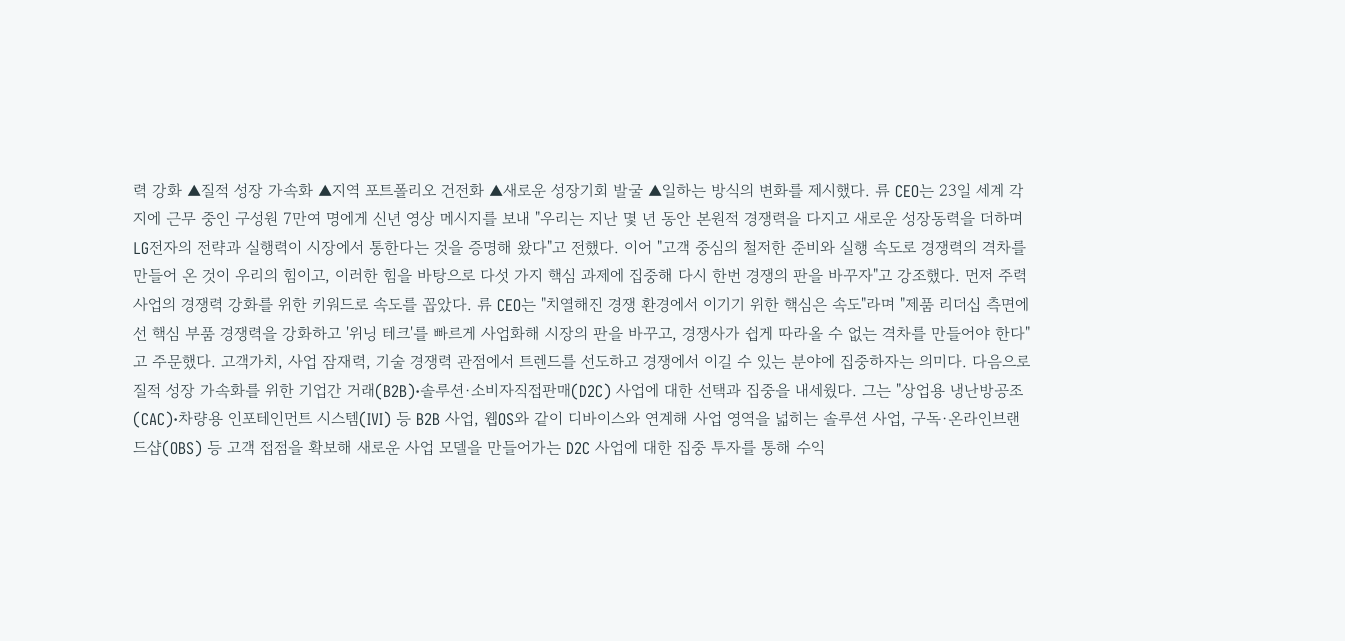력 강화 ▲질적 성장 가속화 ▲지역 포트폴리오 건전화 ▲새로운 성장기회 발굴 ▲일하는 방식의 변화를 제시했다. 류 CEO는 23일 세계 각지에 근무 중인 구성원 7만여 명에게 신년 영상 메시지를 보내 "우리는 지난 몇 년 동안 본원적 경쟁력을 다지고 새로운 성장동력을 더하며 LG전자의 전략과 실행력이 시장에서 통한다는 것을 증명해 왔다"고 전했다. 이어 "고객 중심의 철저한 준비와 실행 속도로 경쟁력의 격차를 만들어 온 것이 우리의 힘이고, 이러한 힘을 바탕으로 다섯 가지 핵심 과제에 집중해 다시 한번 경쟁의 판을 바꾸자"고 강조했다. 먼저 주력 사업의 경쟁력 강화를 위한 키워드로 속도를 꼽았다. 류 CEO는 "치열해진 경쟁 환경에서 이기기 위한 핵심은 속도"라며 "제품 리더십 측면에선 핵심 부품 경쟁력을 강화하고 '위닝 테크'를 빠르게 사업화해 시장의 판을 바꾸고, 경쟁사가 쉽게 따라올 수 없는 격차를 만들어야 한다"고 주문했다. 고객가치, 사업 잠재력, 기술 경쟁력 관점에서 트렌드를 선도하고 경쟁에서 이길 수 있는 분야에 집중하자는 의미다. 다음으로 질적 성장 가속화를 위한 기업간 거래(B2B)·솔루션·소비자직접판매(D2C) 사업에 대한 선택과 집중을 내세웠다. 그는 "상업용 냉난방공조(CAC)·차량용 인포테인먼트 시스템(IVI) 등 B2B 사업, 웹OS와 같이 디바이스와 연계해 사업 영역을 넓히는 솔루션 사업, 구독·온라인브랜드샵(OBS) 등 고객 접점을 확보해 새로운 사업 모델을 만들어가는 D2C 사업에 대한 집중 투자를 통해 수익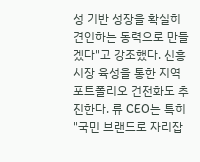성 기반 성장을 확실히 견인하는 동력으로 만들겠다"고 강조했다. 신흥 시장 육성을 통한 지역 포트폴리오 건전화도 추진한다. 류 CEO는 특히 "국민 브랜드로 자리잡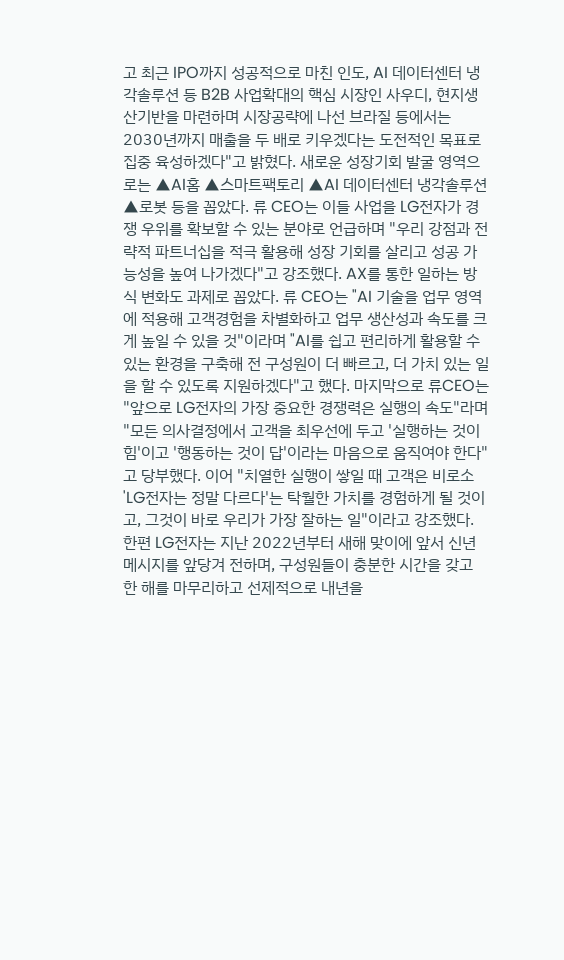고 최근 IPO까지 성공적으로 마친 인도, AI 데이터센터 냉각솔루션 등 B2B 사업확대의 핵심 시장인 사우디, 현지생산기반을 마련하며 시장공략에 나선 브라질 등에서는 2030년까지 매출을 두 배로 키우겠다는 도전적인 목표로 집중 육성하겠다"고 밝혔다. 새로운 성장기회 발굴 영역으로는 ▲AI홈 ▲스마트팩토리 ▲AI 데이터센터 냉각솔루션 ▲로봇 등을 꼽았다. 류 CEO는 이들 사업을 LG전자가 경쟁 우위를 확보할 수 있는 분야로 언급하며 "우리 강점과 전략적 파트너십을 적극 활용해 성장 기회를 살리고 성공 가능성을 높여 나가겠다"고 강조했다. AX를 통한 일하는 방식 변화도 과제로 꼽았다. 류 CEO는 "AI 기술을 업무 영역에 적용해 고객경험을 차별화하고 업무 생산성과 속도를 크게 높일 수 있을 것"이라며 "AI를 쉽고 편리하게 활용할 수 있는 환경을 구축해 전 구성원이 더 빠르고, 더 가치 있는 일을 할 수 있도록 지원하겠다"고 했다. 마지막으로 류CEO는 "앞으로 LG전자의 가장 중요한 경쟁력은 실행의 속도"라며 "모든 의사결정에서 고객을 최우선에 두고 '실행하는 것이 힘'이고 '행동하는 것이 답'이라는 마음으로 움직여야 한다"고 당부했다. 이어 "치열한 실행이 쌓일 때 고객은 비로소 'LG전자는 정말 다르다'는 탁월한 가치를 경험하게 될 것이고, 그것이 바로 우리가 가장 잘하는 일"이라고 강조했다. 한편 LG전자는 지난 2022년부터 새해 맞이에 앞서 신년 메시지를 앞당겨 전하며, 구성원들이 충분한 시간을 갖고 한 해를 마무리하고 선제적으로 내년을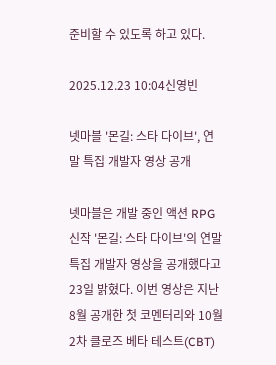준비할 수 있도록 하고 있다.

2025.12.23 10:04신영빈

넷마블 '몬길: 스타 다이브', 연말 특집 개발자 영상 공개

넷마블은 개발 중인 액션 RPG 신작 '몬길: 스타 다이브'의 연말 특집 개발자 영상을 공개했다고 23일 밝혔다. 이번 영상은 지난 8월 공개한 첫 코멘터리와 10월 2차 클로즈 베타 테스트(CBT)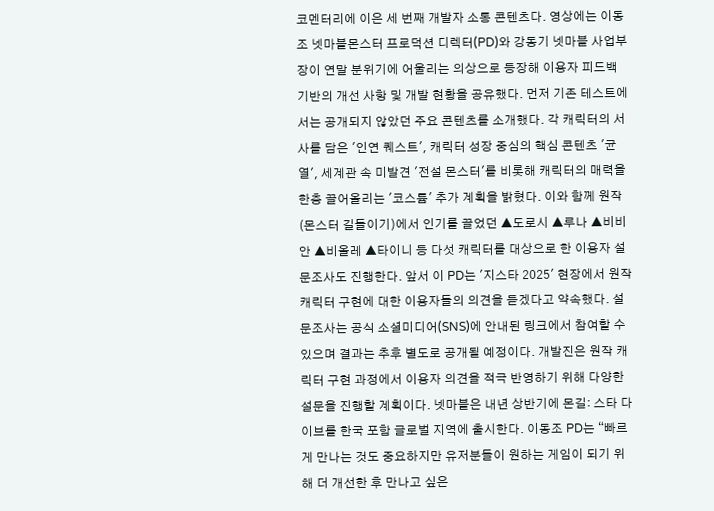코멘터리에 이은 세 번째 개발자 소통 콘텐츠다. 영상에는 이동조 넷마블몬스터 프로덕션 디렉터(PD)와 강동기 넷마블 사업부장이 연말 분위기에 어울리는 의상으로 등장해 이용자 피드백 기반의 개선 사항 및 개발 현황을 공유했다. 먼저 기존 테스트에서는 공개되지 않았던 주요 콘텐츠를 소개했다. 각 캐릭터의 서사를 담은 '인연 퀘스트', 캐릭터 성장 중심의 핵심 콘텐츠 '균열', 세계관 속 미발견 '전설 몬스터'를 비롯해 캐릭터의 매력을 한층 끌어올리는 '코스튬' 추가 계획을 밝혔다. 이와 함께 원작(몬스터 길들이기)에서 인기를 끌었던 ▲도로시 ▲루나 ▲비비안 ▲비올레 ▲타이니 등 다섯 캐릭터를 대상으로 한 이용자 설문조사도 진행한다. 앞서 이 PD는 '지스타 2025' 현장에서 원작 캐릭터 구현에 대한 이용자들의 의견을 듣겠다고 약속했다. 설문조사는 공식 소셜미디어(SNS)에 안내된 링크에서 참여할 수 있으며 결과는 추후 별도로 공개될 예정이다. 개발진은 원작 캐릭터 구현 과정에서 이용자 의견을 적극 반영하기 위해 다양한 설문을 진행할 계획이다. 넷마블은 내년 상반기에 몬길: 스타 다이브를 한국 포함 글로벌 지역에 출시한다. 이동조 PD는 “빠르게 만나는 것도 중요하지만 유저분들이 원하는 게임이 되기 위해 더 개선한 후 만나고 싶은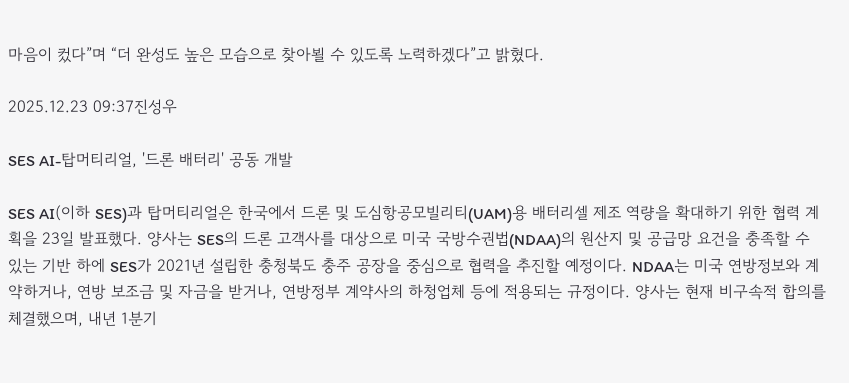마음이 컸다”며 “더 완성도 높은 모습으로 찾아뵐 수 있도록 노력하겠다”고 밝혔다.

2025.12.23 09:37진성우

SES AI-탑머티리얼, '드론 배터리' 공동 개발

SES AI(이하 SES)과 탑머티리얼은 한국에서 드론 및 도심항공모빌리티(UAM)용 배터리셀 제조 역량을 확대하기 위한 협력 계획을 23일 발표했다. 양사는 SES의 드론 고객사를 대상으로 미국 국방수권법(NDAA)의 원산지 및 공급망 요건을 충족할 수 있는 기반 하에 SES가 2021년 설립한 충청북도 충주 공장을 중심으로 협력을 추진할 예정이다. NDAA는 미국 연방정보와 계약하거나, 연방 보조금 및 자금을 받거나, 연방정부 계약사의 하청업체 등에 적용되는 규정이다. 양사는 현재 비구속적 합의를 체결했으며, 내년 1분기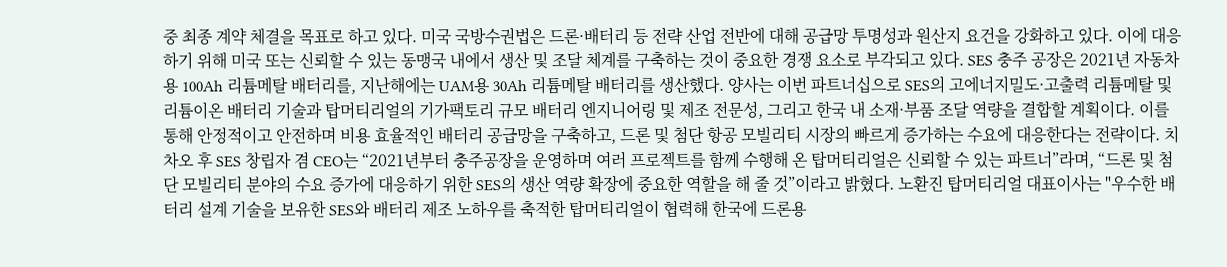중 최종 계약 체결을 목표로 하고 있다. 미국 국방수권법은 드론·배터리 등 전략 산업 전반에 대해 공급망 투명성과 원산지 요건을 강화하고 있다. 이에 대응하기 위해 미국 또는 신뢰할 수 있는 동맹국 내에서 생산 및 조달 체계를 구축하는 것이 중요한 경쟁 요소로 부각되고 있다. SES 충주 공장은 2021년 자동차용 100Ah 리튬메탈 배터리를, 지난해에는 UAM용 30Ah 리튬메탈 배터리를 생산했다. 양사는 이번 파트너십으로 SES의 고에너지밀도·고출력 리튬메탈 및 리튬이온 배터리 기술과 탑머티리얼의 기가팩토리 규모 배터리 엔지니어링 및 제조 전문성, 그리고 한국 내 소재·부품 조달 역량을 결합할 계획이다. 이를 통해 안정적이고 안전하며 비용 효율적인 배터리 공급망을 구축하고, 드론 및 첨단 항공 모빌리티 시장의 빠르게 증가하는 수요에 대응한다는 전략이다. 치차오 후 SES 창립자 겸 CEO는 “2021년부터 충주공장을 운영하며 여러 프로젝트를 함께 수행해 온 탑머티리얼은 신뢰할 수 있는 파트너”라며, “드론 및 첨단 모빌리티 분야의 수요 증가에 대응하기 위한 SES의 생산 역량 확장에 중요한 역할을 해 줄 것”이라고 밝혔다. 노환진 탑머티리얼 대표이사는 "우수한 배터리 설계 기술을 보유한 SES와 배터리 제조 노하우를 축적한 탑머티리얼이 협력해 한국에 드론용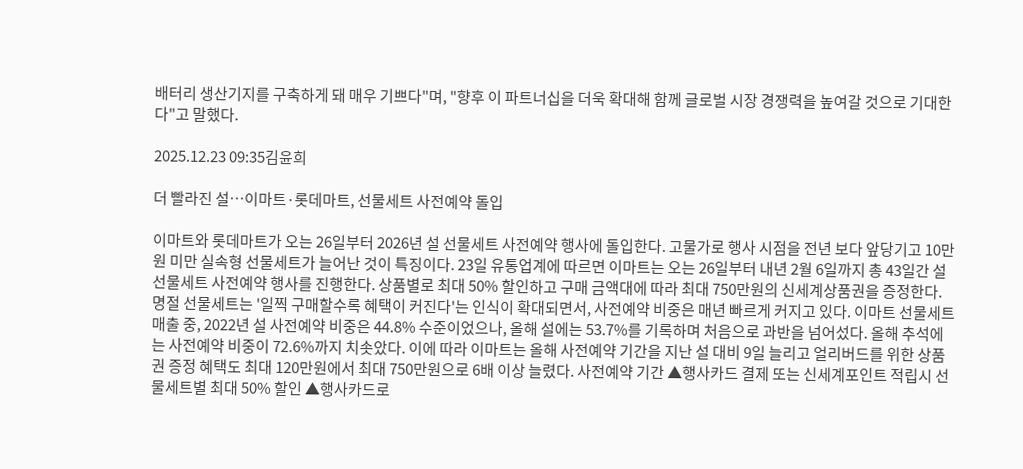배터리 생산기지를 구축하게 돼 매우 기쁘다"며, "향후 이 파트너십을 더욱 확대해 함께 글로벌 시장 경쟁력을 높여갈 것으로 기대한다"고 말했다.

2025.12.23 09:35김윤희

더 빨라진 설…이마트·롯데마트, 선물세트 사전예약 돌입

이마트와 롯데마트가 오는 26일부터 2026년 설 선물세트 사전예약 행사에 돌입한다. 고물가로 행사 시점을 전년 보다 앞당기고 10만원 미만 실속형 선물세트가 늘어난 것이 특징이다. 23일 유통업계에 따르면 이마트는 오는 26일부터 내년 2월 6일까지 총 43일간 설 선물세트 사전예약 행사를 진행한다. 상품별로 최대 50% 할인하고 구매 금액대에 따라 최대 750만원의 신세계상품권을 증정한다. 명절 선물세트는 '일찍 구매할수록 혜택이 커진다'는 인식이 확대되면서, 사전예약 비중은 매년 빠르게 커지고 있다. 이마트 선물세트 매출 중, 2022년 설 사전예약 비중은 44.8% 수준이었으나, 올해 설에는 53.7%를 기록하며 처음으로 과반을 넘어섰다. 올해 추석에는 사전예약 비중이 72.6%까지 치솟았다. 이에 따라 이마트는 올해 사전예약 기간을 지난 설 대비 9일 늘리고 얼리버드를 위한 상품권 증정 혜택도 최대 120만원에서 최대 750만원으로 6배 이상 늘렸다. 사전예약 기간 ▲행사카드 결제 또는 신세계포인트 적립시 선물세트별 최대 50% 할인 ▲행사카드로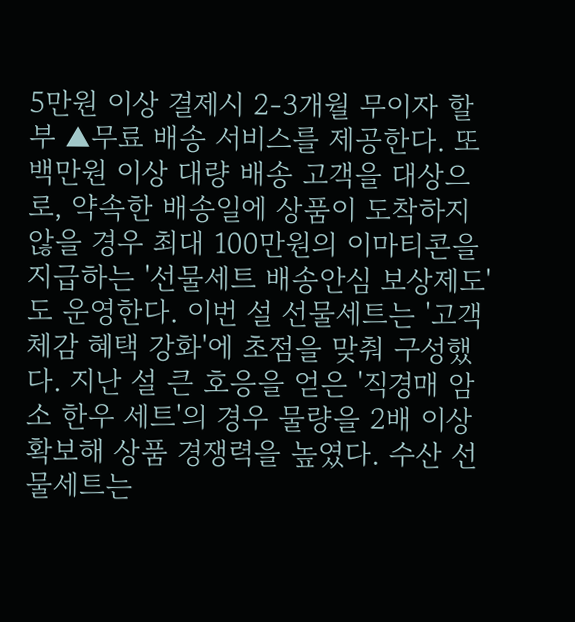5만원 이상 결제시 2-3개월 무이자 할부 ▲무료 배송 서비스를 제공한다. 또 백만원 이상 대량 배송 고객을 대상으로, 약속한 배송일에 상품이 도착하지 않을 경우 최대 100만원의 이마티콘을 지급하는 '선물세트 배송안심 보상제도'도 운영한다. 이번 설 선물세트는 '고객 체감 혜택 강화'에 초점을 맞춰 구성했다. 지난 설 큰 호응을 얻은 '직경매 암소 한우 세트'의 경우 물량을 2배 이상 확보해 상품 경쟁력을 높였다. 수산 선물세트는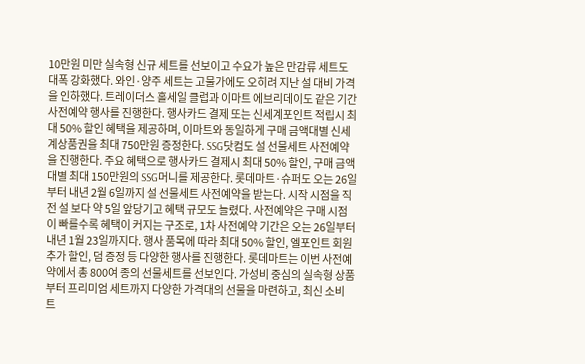10만원 미만 실속형 신규 세트를 선보이고 수요가 높은 만감류 세트도 대폭 강화했다. 와인·양주 세트는 고물가에도 오히려 지난 설 대비 가격을 인하했다. 트레이더스 홀세일 클럽과 이마트 에브리데이도 같은 기간 사전예약 행사를 진행한다. 행사카드 결제 또는 신세계포인트 적립시 최대 50% 할인 혜택을 제공하며, 이마트와 동일하게 구매 금액대별 신세계상품권을 최대 750만원 증정한다. SSG닷컴도 설 선물세트 사전예약을 진행한다. 주요 혜택으로 행사카드 결제시 최대 50% 할인, 구매 금액대별 최대 150만원의 SSG머니를 제공한다. 롯데마트·슈퍼도 오는 26일부터 내년 2월 6일까지 설 선물세트 사전예약을 받는다. 시작 시점을 직전 설 보다 약 5일 앞당기고 혜택 규모도 늘렸다. 사전예약은 구매 시점이 빠를수록 혜택이 커지는 구조로, 1차 사전예약 기간은 오는 26일부터 내년 1월 23일까지다. 행사 품목에 따라 최대 50% 할인, 엘포인트 회원 추가 할인, 덤 증정 등 다양한 행사를 진행한다. 롯데마트는 이번 사전예약에서 총 800여 종의 선물세트를 선보인다. 가성비 중심의 실속형 상품부터 프리미엄 세트까지 다양한 가격대의 선물을 마련하고, 최신 소비 트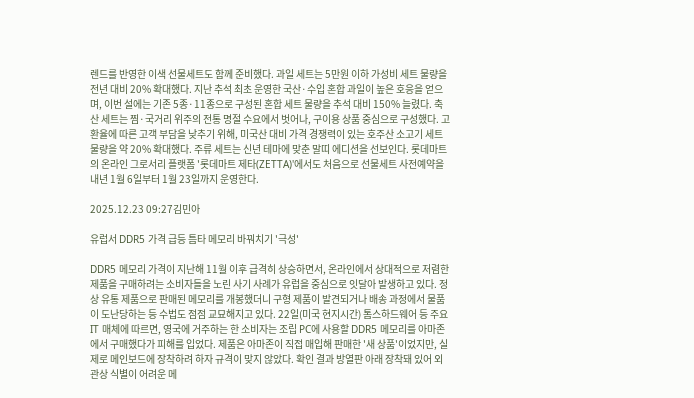렌드를 반영한 이색 선물세트도 함께 준비했다. 과일 세트는 5만원 이하 가성비 세트 물량을 전년 대비 20% 확대했다. 지난 추석 최초 운영한 국산·수입 혼합 과일이 높은 호응을 얻으며, 이번 설에는 기존 5종·11종으로 구성된 혼합 세트 물량을 추석 대비 150% 늘렸다. 축산 세트는 찜·국거리 위주의 전통 명절 수요에서 벗어나, 구이용 상품 중심으로 구성했다. 고환율에 따른 고객 부담을 낮추기 위해, 미국산 대비 가격 경쟁력이 있는 호주산 소고기 세트 물량을 약 20% 확대했다. 주류 세트는 신년 테마에 맞춘 말띠 에디션을 선보인다. 롯데마트의 온라인 그로서리 플랫폼 '롯데마트 제타(ZETTA)'에서도 처음으로 선물세트 사전예약을 내년 1월 6일부터 1월 23일까지 운영한다.

2025.12.23 09:27김민아

유럽서 DDR5 가격 급등 틈타 메모리 바꿔치기 '극성'

DDR5 메모리 가격이 지난해 11월 이후 급격히 상승하면서, 온라인에서 상대적으로 저렴한 제품을 구매하려는 소비자들을 노린 사기 사례가 유럽을 중심으로 잇달아 발생하고 있다. 정상 유통 제품으로 판매된 메모리를 개봉했더니 구형 제품이 발견되거나 배송 과정에서 물품이 도난당하는 등 수법도 점점 교묘해지고 있다. 22일(미국 현지시간) 톰스하드웨어 등 주요 IT 매체에 따르면, 영국에 거주하는 한 소비자는 조립 PC에 사용할 DDR5 메모리를 아마존에서 구매했다가 피해를 입었다. 제품은 아마존이 직접 매입해 판매한 '새 상품'이었지만, 실제로 메인보드에 장착하려 하자 규격이 맞지 않았다. 확인 결과 방열판 아래 장착돼 있어 외관상 식별이 어려운 메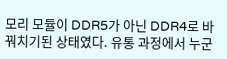모리 모듈이 DDR5가 아닌 DDR4로 바꿔치기된 상태였다. 유통 과정에서 누군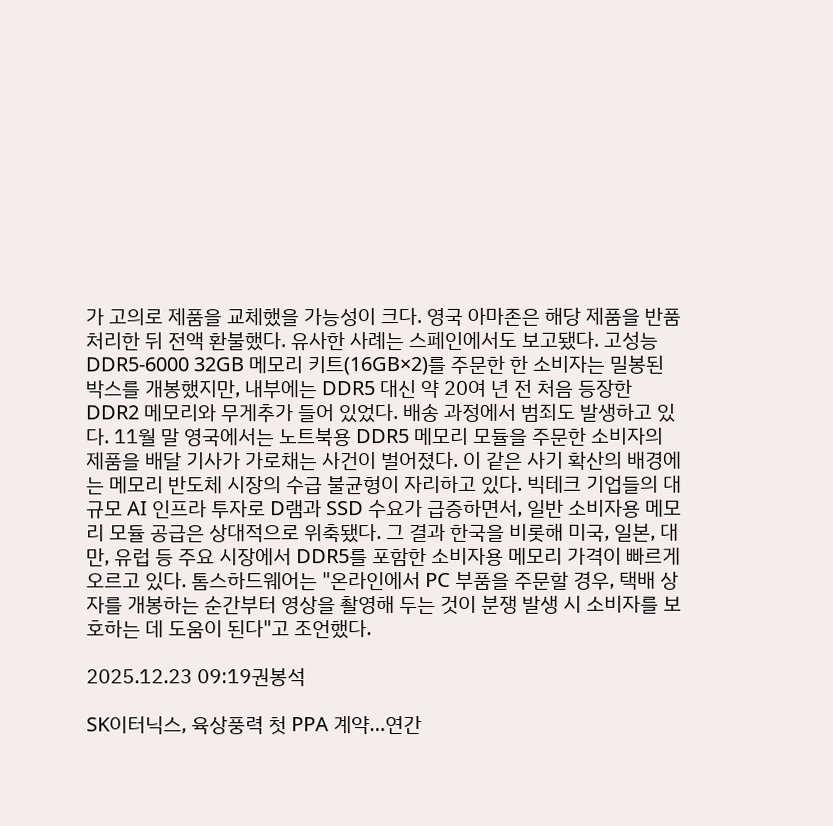가 고의로 제품을 교체했을 가능성이 크다. 영국 아마존은 해당 제품을 반품 처리한 뒤 전액 환불했다. 유사한 사례는 스페인에서도 보고됐다. 고성능 DDR5-6000 32GB 메모리 키트(16GB×2)를 주문한 한 소비자는 밀봉된 박스를 개봉했지만, 내부에는 DDR5 대신 약 20여 년 전 처음 등장한 DDR2 메모리와 무게추가 들어 있었다. 배송 과정에서 범죄도 발생하고 있다. 11월 말 영국에서는 노트북용 DDR5 메모리 모듈을 주문한 소비자의 제품을 배달 기사가 가로채는 사건이 벌어졌다. 이 같은 사기 확산의 배경에는 메모리 반도체 시장의 수급 불균형이 자리하고 있다. 빅테크 기업들의 대규모 AI 인프라 투자로 D램과 SSD 수요가 급증하면서, 일반 소비자용 메모리 모듈 공급은 상대적으로 위축됐다. 그 결과 한국을 비롯해 미국, 일본, 대만, 유럽 등 주요 시장에서 DDR5를 포함한 소비자용 메모리 가격이 빠르게 오르고 있다. 톰스하드웨어는 "온라인에서 PC 부품을 주문할 경우, 택배 상자를 개봉하는 순간부터 영상을 촬영해 두는 것이 분쟁 발생 시 소비자를 보호하는 데 도움이 된다"고 조언했다.

2025.12.23 09:19권봉석

SK이터닉스, 육상풍력 첫 PPA 계약…연간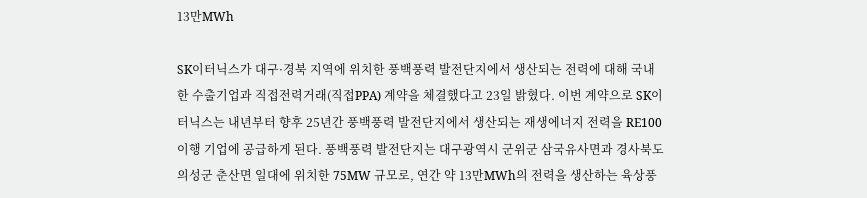13만MWh

SK이터닉스가 대구·경북 지역에 위치한 풍백풍력 발전단지에서 생산되는 전력에 대해 국내 한 수출기업과 직접전력거래(직접PPA) 계약을 체결했다고 23일 밝혔다. 이번 계약으로 SK이터닉스는 내년부터 향후 25년간 풍백풍력 발전단지에서 생산되는 재생에너지 전력을 RE100 이행 기업에 공급하게 된다. 풍백풍력 발전단지는 대구광역시 군위군 삼국유사면과 경사북도 의성군 춘산면 일대에 위치한 75MW 규모로, 연간 약 13만MWh의 전력을 생산하는 육상풍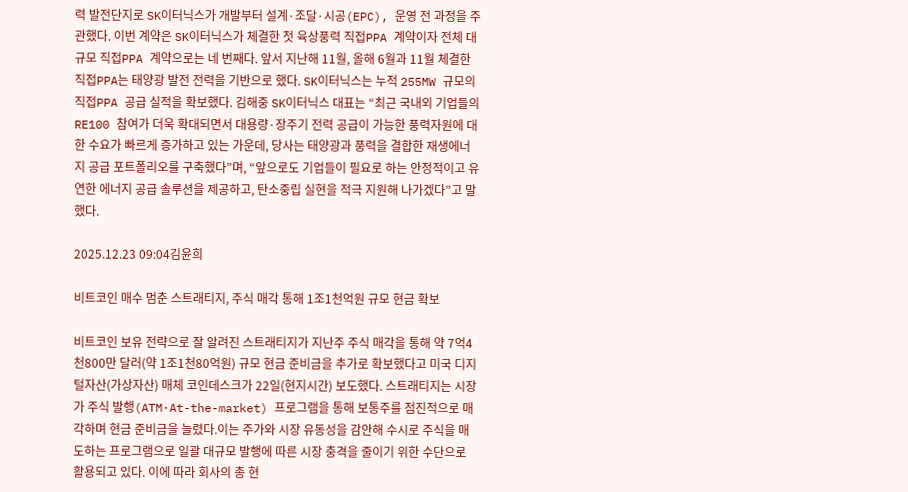력 발전단지로 SK이터닉스가 개발부터 설계·조달·시공(EPC), 운영 전 과정을 주관했다. 이번 계약은 SK이터닉스가 체결한 첫 육상풍력 직접PPA 계약이자 전체 대규모 직접PPA 계약으로는 네 번째다. 앞서 지난해 11월, 올해 6월과 11월 체결한 직접PPA는 태양광 발전 전력을 기반으로 했다. SK이터닉스는 누적 255MW 규모의 직접PPA 공급 실적을 확보했다. 김해중 SK이터닉스 대표는 “최근 국내외 기업들의 RE100 참여가 더욱 확대되면서 대용량·장주기 전력 공급이 가능한 풍력자원에 대한 수요가 빠르게 증가하고 있는 가운데, 당사는 태양광과 풍력을 결합한 재생에너지 공급 포트폴리오를 구축했다”며, “앞으로도 기업들이 필요로 하는 안정적이고 유연한 에너지 공급 솔루션을 제공하고, 탄소중립 실현을 적극 지원해 나가겠다”고 말했다.

2025.12.23 09:04김윤희

비트코인 매수 멈춘 스트래티지, 주식 매각 통해 1조1천억원 규모 현금 확보

비트코인 보유 전략으로 잘 알려진 스트래티지가 지난주 주식 매각을 통해 약 7억4천800만 달러(약 1조1천80억원) 규모 현금 준비금을 추가로 확보했다고 미국 디지털자산(가상자산) 매체 코인데스크가 22일(현지시간) 보도했다. 스트래티지는 시장가 주식 발행(ATM·At-the-market) 프로그램을 통해 보통주를 점진적으로 매각하며 현금 준비금을 늘렸다.이는 주가와 시장 유동성을 감안해 수시로 주식을 매도하는 프로그램으로 일괄 대규모 발행에 따른 시장 충격을 줄이기 위한 수단으로 활용되고 있다. 이에 따라 회사의 총 현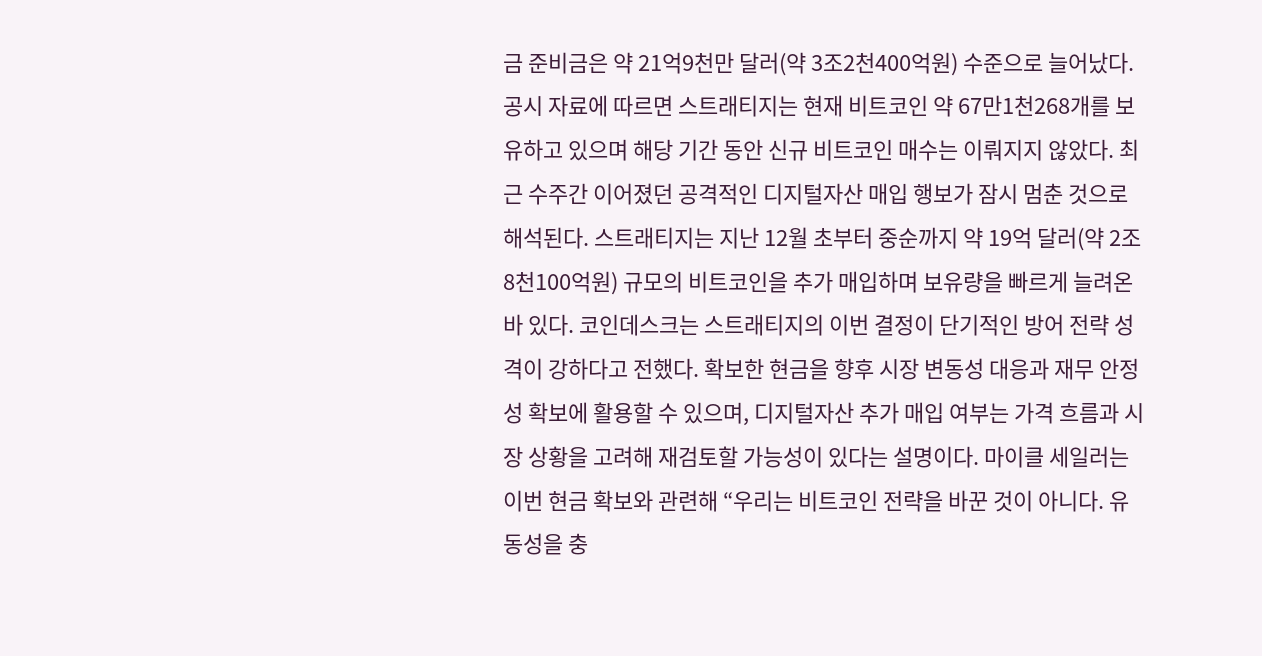금 준비금은 약 21억9천만 달러(약 3조2천400억원) 수준으로 늘어났다. 공시 자료에 따르면 스트래티지는 현재 비트코인 약 67만1천268개를 보유하고 있으며 해당 기간 동안 신규 비트코인 매수는 이뤄지지 않았다. 최근 수주간 이어졌던 공격적인 디지털자산 매입 행보가 잠시 멈춘 것으로 해석된다. 스트래티지는 지난 12월 초부터 중순까지 약 19억 달러(약 2조8천100억원) 규모의 비트코인을 추가 매입하며 보유량을 빠르게 늘려온 바 있다. 코인데스크는 스트래티지의 이번 결정이 단기적인 방어 전략 성격이 강하다고 전했다. 확보한 현금을 향후 시장 변동성 대응과 재무 안정성 확보에 활용할 수 있으며, 디지털자산 추가 매입 여부는 가격 흐름과 시장 상황을 고려해 재검토할 가능성이 있다는 설명이다. 마이클 세일러는 이번 현금 확보와 관련해 “우리는 비트코인 전략을 바꾼 것이 아니다. 유동성을 충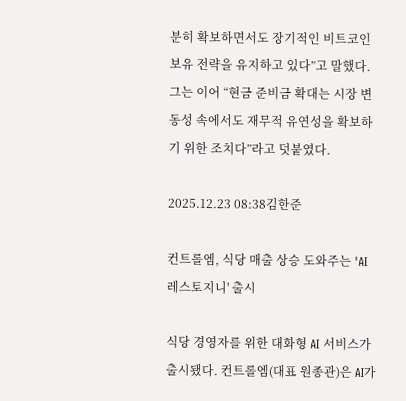분히 확보하면서도 장기적인 비트코인 보유 전략을 유지하고 있다”고 말했다. 그는 이어 “현금 준비금 확대는 시장 변동성 속에서도 재무적 유연성을 확보하기 위한 조치다”라고 덧붙였다.

2025.12.23 08:38김한준

컨트롤엠, 식당 매출 상승 도와주는 'AI 레스토지니' 출시

식당 경영자를 위한 대화형 AI 서비스가 출시됐다. 컨트롤엠(대표 원종관)은 AI가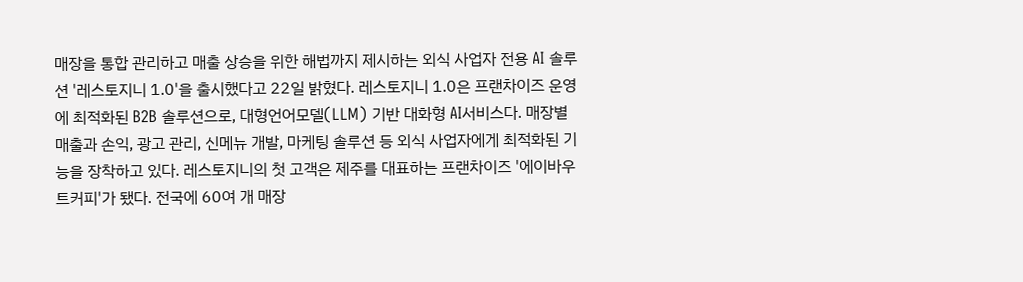매장을 통합 관리하고 매출 상승을 위한 해법까지 제시하는 외식 사업자 전용 AI 솔루션 '레스토지니 1.0'을 출시했다고 22일 밝혔다. 레스토지니 1.0은 프랜차이즈 운영에 최적화된 B2B 솔루션으로, 대형언어모델(LLM) 기반 대화형 AI서비스다. 매장별 매출과 손익, 광고 관리, 신메뉴 개발, 마케팅 솔루션 등 외식 사업자에게 최적화된 기능을 장착하고 있다. 레스토지니의 첫 고객은 제주를 대표하는 프랜차이즈 '에이바우트커피'가 됐다. 전국에 60여 개 매장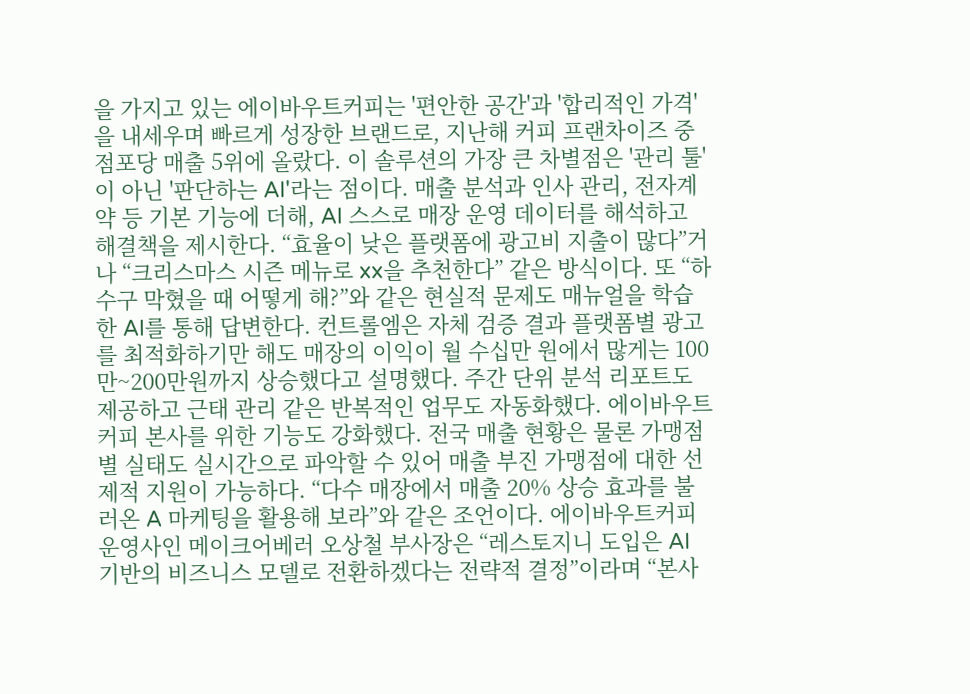을 가지고 있는 에이바우트커피는 '편안한 공간'과 '합리적인 가격'을 내세우며 빠르게 성장한 브랜드로, 지난해 커피 프랜차이즈 중 점포당 매출 5위에 올랐다. 이 솔루션의 가장 큰 차별점은 '관리 툴'이 아닌 '판단하는 AI'라는 점이다. 매출 분석과 인사 관리, 전자계약 등 기본 기능에 더해, AI 스스로 매장 운영 데이터를 해석하고 해결책을 제시한다. “효율이 낮은 플랫폼에 광고비 지출이 많다”거나 “크리스마스 시즌 메뉴로 xx을 추천한다” 같은 방식이다. 또 “하수구 막혔을 때 어떻게 해?”와 같은 현실적 문제도 매뉴얼을 학습한 AI를 통해 답변한다. 컨트롤엠은 자체 검증 결과 플랫폼별 광고를 최적화하기만 해도 매장의 이익이 월 수십만 원에서 많게는 100만~200만원까지 상승했다고 설명했다. 주간 단위 분석 리포트도 제공하고 근태 관리 같은 반복적인 업무도 자동화했다. 에이바우트커피 본사를 위한 기능도 강화했다. 전국 매출 현황은 물론 가맹점별 실태도 실시간으로 파악할 수 있어 매출 부진 가맹점에 대한 선제적 지원이 가능하다. “다수 매장에서 매출 20% 상승 효과를 불러온 A 마케팅을 활용해 보라”와 같은 조언이다. 에이바우트커피 운영사인 메이크어베러 오상철 부사장은 “레스토지니 도입은 AI 기반의 비즈니스 모델로 전환하겠다는 전략적 결정”이라며 “본사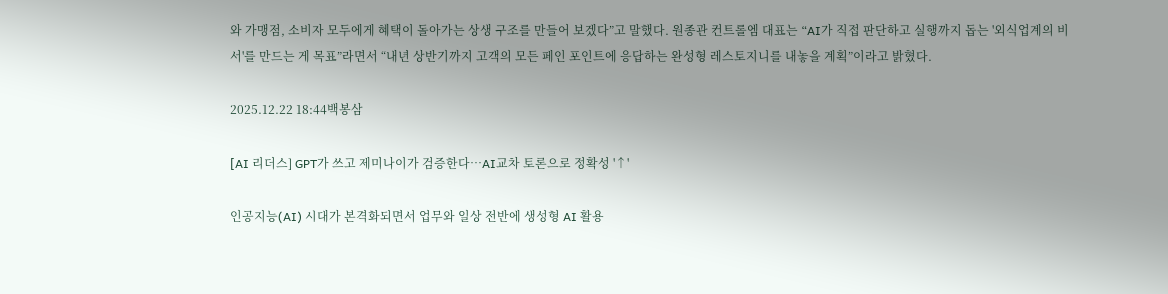와 가맹점, 소비자 모두에게 혜택이 돌아가는 상생 구조를 만들어 보겠다”고 말했다. 원종관 컨트롤엠 대표는 “AI가 직접 판단하고 실행까지 돕는 '외식업계의 비서'를 만드는 게 목표”라면서 “내년 상반기까지 고객의 모든 페인 포인트에 응답하는 완성형 레스토지니를 내놓을 계획”이라고 밝혔다.

2025.12.22 18:44백봉삼

[AI 리더스] GPT가 쓰고 제미나이가 검증한다…AI교차 토론으로 정확성 '↑'

인공지능(AI) 시대가 본격화되면서 업무와 일상 전반에 생성형 AI 활용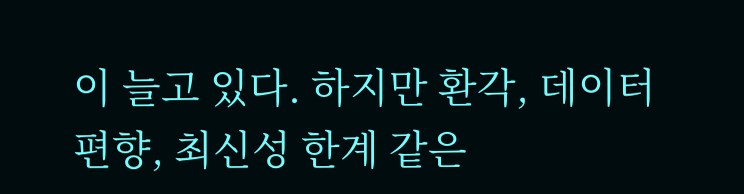이 늘고 있다. 하지만 환각, 데이터 편향, 최신성 한계 같은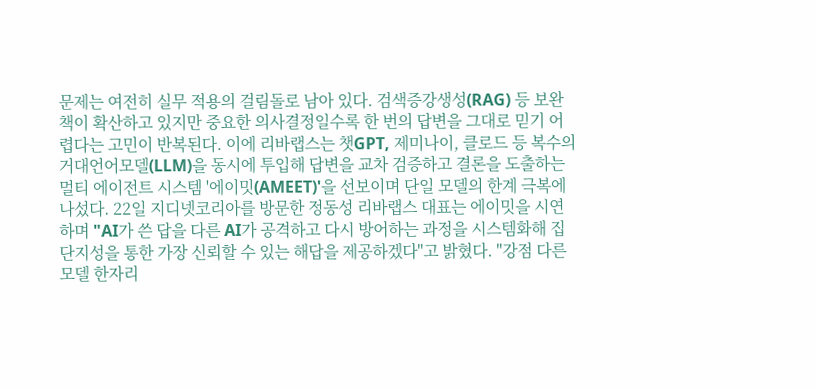문제는 여전히 실무 적용의 걸림돌로 남아 있다. 검색증강생성(RAG) 등 보완책이 확산하고 있지만 중요한 의사결정일수록 한 번의 답변을 그대로 믿기 어렵다는 고민이 반복된다. 이에 리바랩스는 챗GPT, 제미나이, 클로드 등 복수의 거대언어모델(LLM)을 동시에 투입해 답변을 교차 검증하고 결론을 도출하는 멀티 에이전트 시스템 '에이밋(AMEET)'을 선보이며 단일 모델의 한계 극복에 나섰다. 22일 지디넷코리아를 방문한 정동성 리바랩스 대표는 에이밋을 시연하며 "AI가 쓴 답을 다른 AI가 공격하고 다시 방어하는 과정을 시스템화해 집단지성을 통한 가장 신뢰할 수 있는 해답을 제공하겠다"고 밝혔다. "강점 다른 모델 한자리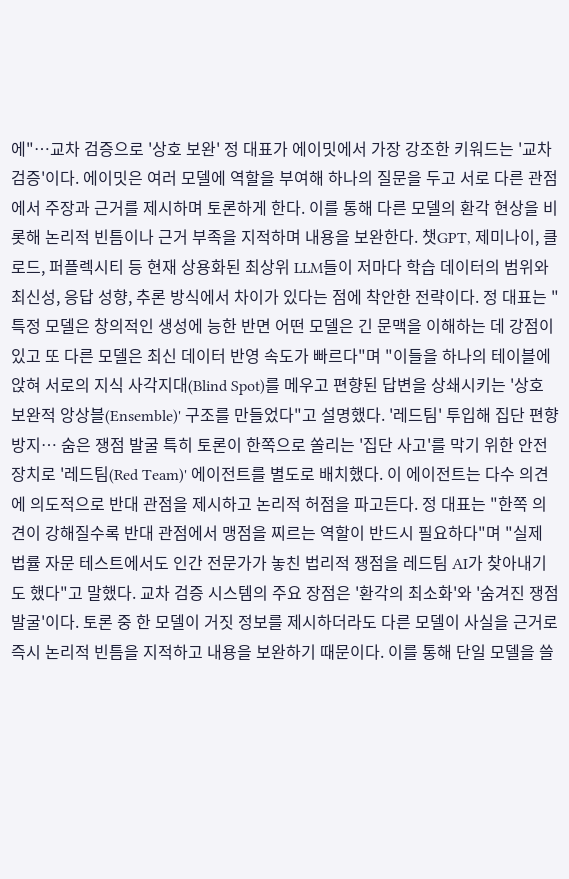에"…교차 검증으로 '상호 보완' 정 대표가 에이밋에서 가장 강조한 키워드는 '교차 검증'이다. 에이밋은 여러 모델에 역할을 부여해 하나의 질문을 두고 서로 다른 관점에서 주장과 근거를 제시하며 토론하게 한다. 이를 통해 다른 모델의 환각 현상을 비롯해 논리적 빈틈이나 근거 부족을 지적하며 내용을 보완한다. 챗GPT, 제미나이, 클로드, 퍼플렉시티 등 현재 상용화된 최상위 LLM들이 저마다 학습 데이터의 범위와 최신성, 응답 성향, 추론 방식에서 차이가 있다는 점에 착안한 전략이다. 정 대표는 "특정 모델은 창의적인 생성에 능한 반면 어떤 모델은 긴 문맥을 이해하는 데 강점이 있고 또 다른 모델은 최신 데이터 반영 속도가 빠르다"며 "이들을 하나의 테이블에 앉혀 서로의 지식 사각지대(Blind Spot)를 메우고 편향된 답변을 상쇄시키는 '상호 보완적 앙상블(Ensemble)' 구조를 만들었다"고 설명했다. '레드팀' 투입해 집단 편향 방지… 숨은 쟁점 발굴 특히 토론이 한쪽으로 쏠리는 '집단 사고'를 막기 위한 안전장치로 '레드팀(Red Team)' 에이전트를 별도로 배치했다. 이 에이전트는 다수 의견에 의도적으로 반대 관점을 제시하고 논리적 허점을 파고든다. 정 대표는 "한쪽 의견이 강해질수록 반대 관점에서 맹점을 찌르는 역할이 반드시 필요하다"며 "실제 법률 자문 테스트에서도 인간 전문가가 놓친 법리적 쟁점을 레드팀 AI가 찾아내기도 했다"고 말했다. 교차 검증 시스템의 주요 장점은 '환각의 최소화'와 '숨겨진 쟁점 발굴'이다. 토론 중 한 모델이 거짓 정보를 제시하더라도 다른 모델이 사실을 근거로 즉시 논리적 빈틈을 지적하고 내용을 보완하기 때문이다. 이를 통해 단일 모델을 쓸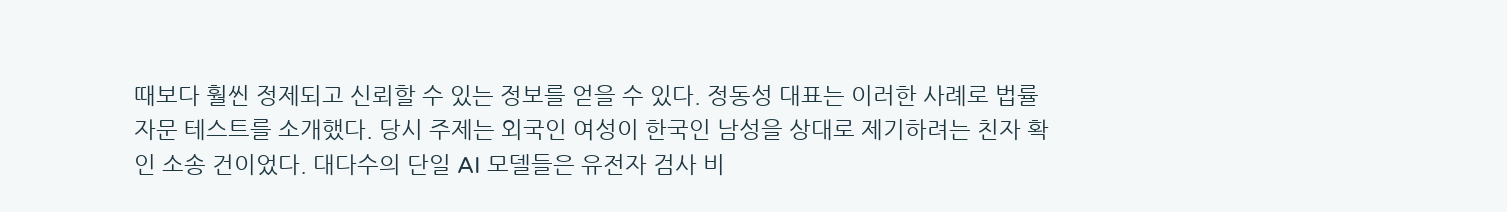때보다 훨씬 정제되고 신뢰할 수 있는 정보를 얻을 수 있다. 정동성 대표는 이러한 사례로 법률 자문 테스트를 소개했다. 당시 주제는 외국인 여성이 한국인 남성을 상대로 제기하려는 친자 확인 소송 건이었다. 대다수의 단일 AI 모델들은 유전자 검사 비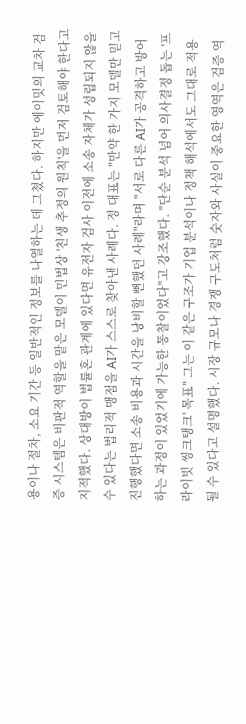용이나 절차, 소요 기간 등 일반적인 정보를 나열하는 데 그쳤다. 하지만 에이밋의 교차 검증 시스템은 비판적 역할을 맡은 모델이 민법상 '친생 추정의 원칙'을 먼저 검토해야 한다고 지적했다. 상대방이 법률혼 관계에 있다면 유전자 검사 이전에 소송 자체가 성립되지 않을 수 있다는 법리적 맹점을 AI가 스스로 찾아낸 사례다. 정 대표는 "만약 한 가지 모델만 믿고 진행했다면 소송 비용과 시간을 낭비할 뻔했던 사례"라며 "서로 다른 AI가 공격하고 방어하는 과정이 있었기에 가능한 통찰이었다"고 강조했다. "단순 분석 넘어 의사결정 돕는 '프라이빗 씽크탱크' 목표" 그는 이 같은 구조가 기업 분석이나 정책 해석에서도 그대로 적용될 수 있다고 설명했다. 시장 규모나 경쟁 구도처럼 숫자와 사실이 중요한 영역은 검증 역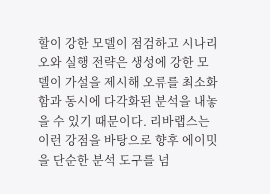할이 강한 모델이 점검하고 시나리오와 실행 전략은 생성에 강한 모델이 가설을 제시해 오류를 최소화함과 동시에 다각화된 분석을 내놓을 수 있기 때문이다. 리바랩스는 이런 강점을 바탕으로 향후 에이밋을 단순한 분석 도구를 넘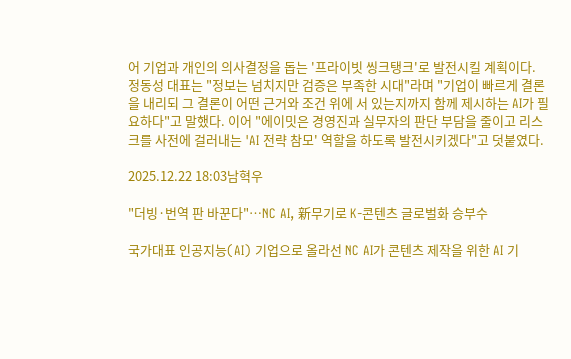어 기업과 개인의 의사결정을 돕는 '프라이빗 씽크탱크'로 발전시킬 계획이다. 정동성 대표는 "정보는 넘치지만 검증은 부족한 시대"라며 "기업이 빠르게 결론을 내리되 그 결론이 어떤 근거와 조건 위에 서 있는지까지 함께 제시하는 AI가 필요하다"고 말했다. 이어 "에이밋은 경영진과 실무자의 판단 부담을 줄이고 리스크를 사전에 걸러내는 'AI 전략 참모' 역할을 하도록 발전시키겠다"고 덧붙였다.

2025.12.22 18:03남혁우

"더빙·번역 판 바꾼다"…NC AI, 新무기로 K-콘텐츠 글로벌화 승부수

국가대표 인공지능(AI) 기업으로 올라선 NC AI가 콘텐츠 제작을 위한 AI 기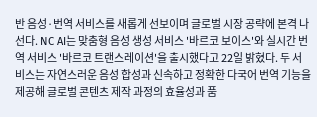반 음성·번역 서비스를 새롭게 선보이며 글로벌 시장 공략에 본격 나선다. NC AI는 맞춤형 음성 생성 서비스 '바르코 보이스'와 실시간 번역 서비스 '바르코 트랜스레이션'을 출시했다고 22일 밝혔다. 두 서비스는 자연스러운 음성 합성과 신속하고 정확한 다국어 번역 기능을 제공해 글로벌 콘텐츠 제작 과정의 효율성과 품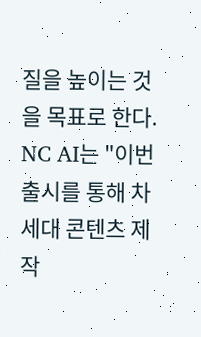질을 높이는 것을 목표로 한다. NC AI는 "이번 출시를 통해 차세대 콘텐츠 제작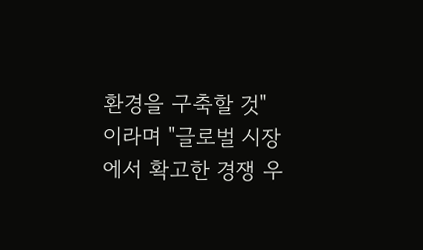환경을 구축할 것"이라며 "글로벌 시장에서 확고한 경쟁 우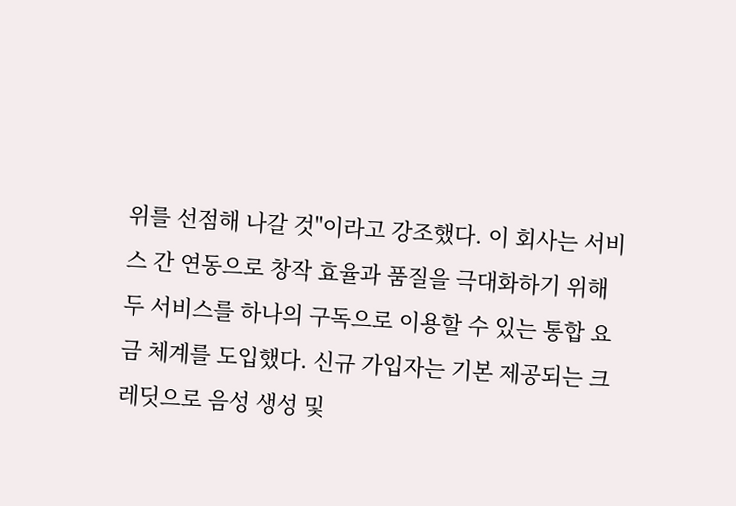위를 선점해 나갈 것"이라고 강조했다. 이 회사는 서비스 간 연동으로 창작 효율과 품질을 극대화하기 위해 두 서비스를 하나의 구독으로 이용할 수 있는 통합 요금 체계를 도입했다. 신규 가입자는 기본 제공되는 크레딧으로 음성 생성 및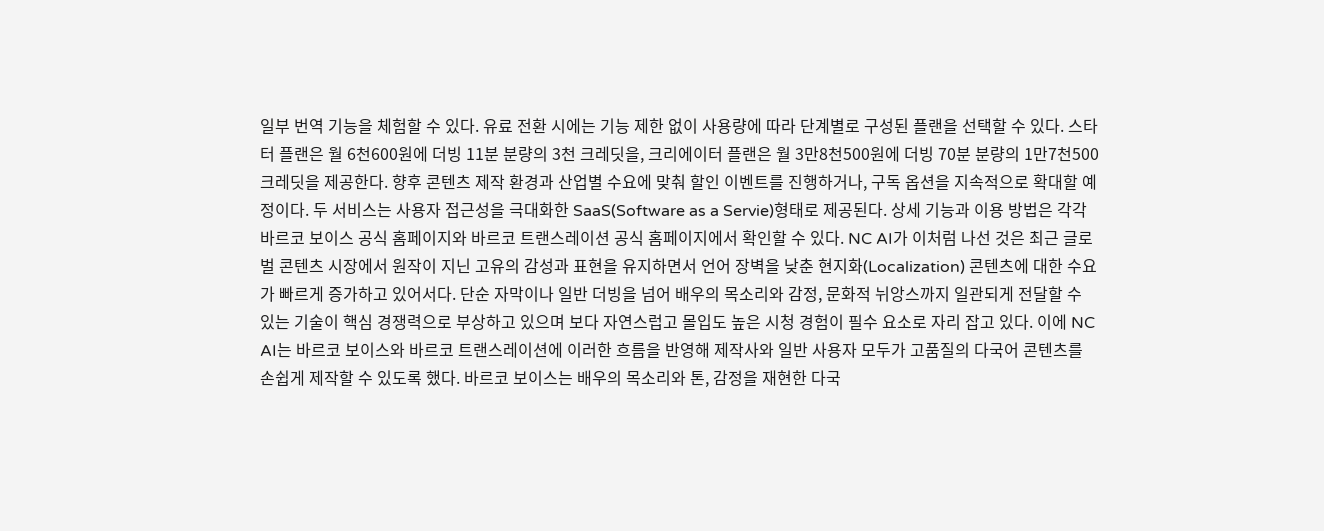일부 번역 기능을 체험할 수 있다. 유료 전환 시에는 기능 제한 없이 사용량에 따라 단계별로 구성된 플랜을 선택할 수 있다. 스타터 플랜은 월 6천600원에 더빙 11분 분량의 3천 크레딧을, 크리에이터 플랜은 월 3만8천500원에 더빙 70분 분량의 1만7천500크레딧을 제공한다. 향후 콘텐츠 제작 환경과 산업별 수요에 맞춰 할인 이벤트를 진행하거나, 구독 옵션을 지속적으로 확대할 예정이다. 두 서비스는 사용자 접근성을 극대화한 SaaS(Software as a Servie)형태로 제공된다. 상세 기능과 이용 방법은 각각 바르코 보이스 공식 홈페이지와 바르코 트랜스레이션 공식 홈페이지에서 확인할 수 있다. NC AI가 이처럼 나선 것은 최근 글로벌 콘텐츠 시장에서 원작이 지닌 고유의 감성과 표현을 유지하면서 언어 장벽을 낮춘 현지화(Localization) 콘텐츠에 대한 수요가 빠르게 증가하고 있어서다. 단순 자막이나 일반 더빙을 넘어 배우의 목소리와 감정, 문화적 뉘앙스까지 일관되게 전달할 수 있는 기술이 핵심 경쟁력으로 부상하고 있으며 보다 자연스럽고 몰입도 높은 시청 경험이 필수 요소로 자리 잡고 있다. 이에 NC AI는 바르코 보이스와 바르코 트랜스레이션에 이러한 흐름을 반영해 제작사와 일반 사용자 모두가 고품질의 다국어 콘텐츠를 손쉽게 제작할 수 있도록 했다. 바르코 보이스는 배우의 목소리와 톤, 감정을 재현한 다국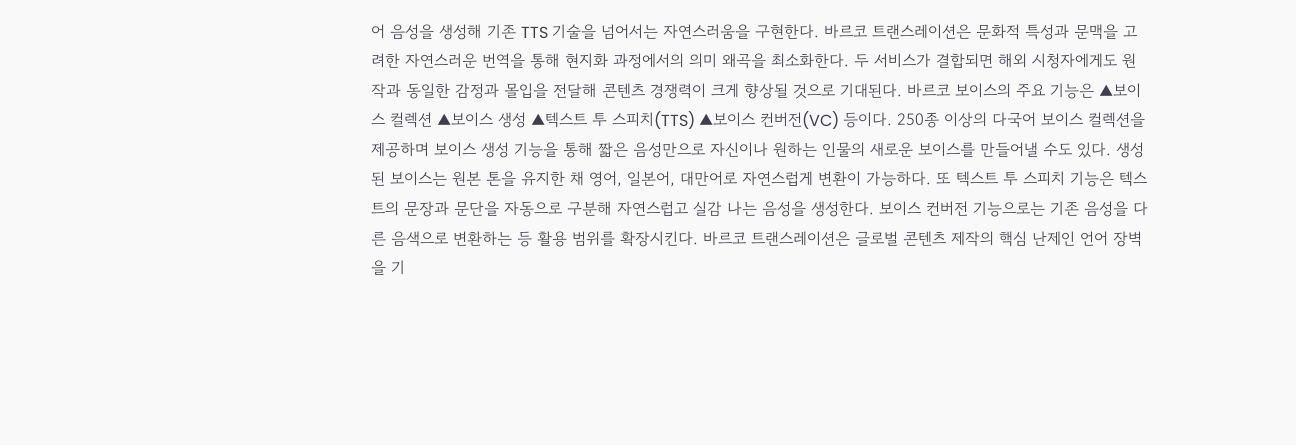어 음성을 생성해 기존 TTS 기술을 넘어서는 자연스러움을 구현한다. 바르코 트랜스레이션은 문화적 특성과 문맥을 고려한 자연스러운 번역을 통해 현지화 과정에서의 의미 왜곡을 최소화한다. 두 서비스가 결합되면 해외 시청자에게도 원작과 동일한 감정과 몰입을 전달해 콘텐츠 경쟁력이 크게 향상될 것으로 기대된다. 바르코 보이스의 주요 기능은 ▲보이스 컬렉션 ▲보이스 생성 ▲텍스트 투 스피치(TTS) ▲보이스 컨버전(VC) 등이다. 250종 이상의 다국어 보이스 컬렉션을 제공하며 보이스 생성 기능을 통해 짧은 음성만으로 자신이나 원하는 인물의 새로운 보이스를 만들어낼 수도 있다. 생성된 보이스는 원본 톤을 유지한 채 영어, 일본어, 대만어로 자연스럽게 변환이 가능하다. 또 텍스트 투 스피치 기능은 텍스트의 문장과 문단을 자동으로 구분해 자연스럽고 실감 나는 음성을 생성한다. 보이스 컨버전 기능으로는 기존 음성을 다른 음색으로 변환하는 등 활용 범위를 확장시킨다. 바르코 트랜스레이션은 글로벌 콘텐츠 제작의 핵심 난제인 언어 장벽을 기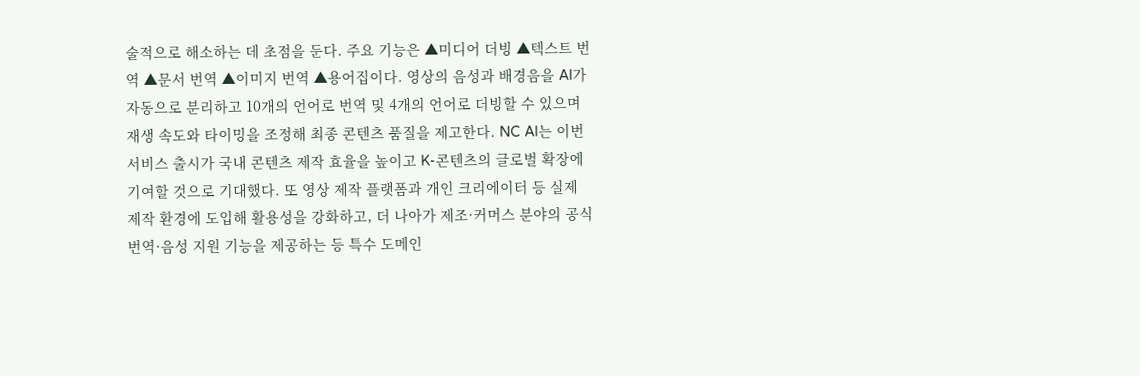술적으로 해소하는 데 초점을 둔다. 주요 기능은 ▲미디어 더빙 ▲텍스트 번역 ▲문서 번역 ▲이미지 번역 ▲용어집이다. 영상의 음성과 배경음을 AI가 자동으로 분리하고 10개의 언어로 번역 및 4개의 언어로 더빙할 수 있으며 재생 속도와 타이밍을 조정해 최종 콘텐츠 품질을 제고한다. NC AI는 이번 서비스 출시가 국내 콘텐츠 제작 효율을 높이고 K-콘텐츠의 글로벌 확장에 기여할 것으로 기대했다. 또 영상 제작 플랫폼과 개인 크리에이터 등 실제 제작 환경에 도입해 활용성을 강화하고, 더 나아가 제조·커머스 분야의 공식 번역·음성 지원 기능을 제공하는 등 특수 도메인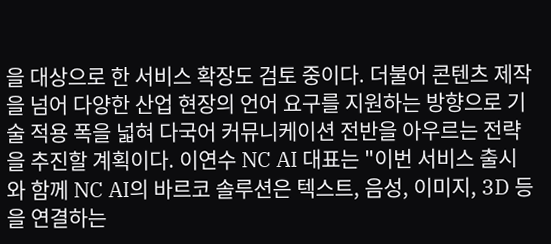을 대상으로 한 서비스 확장도 검토 중이다. 더불어 콘텐츠 제작을 넘어 다양한 산업 현장의 언어 요구를 지원하는 방향으로 기술 적용 폭을 넓혀 다국어 커뮤니케이션 전반을 아우르는 전략을 추진할 계획이다. 이연수 NC AI 대표는 "이번 서비스 출시와 함께 NC AI의 바르코 솔루션은 텍스트, 음성, 이미지, 3D 등을 연결하는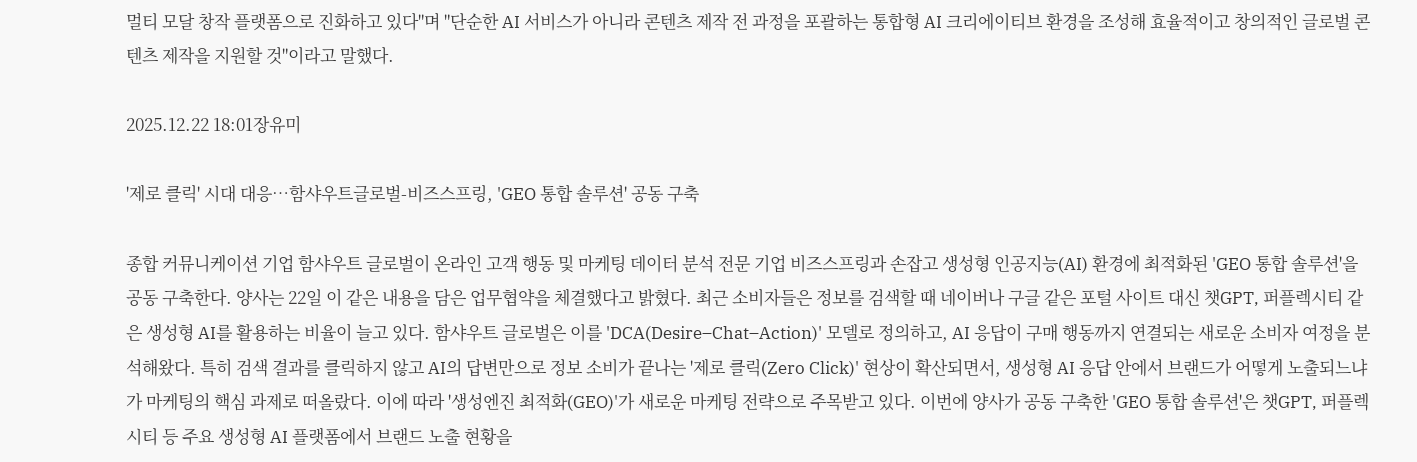멀티 모달 창작 플랫폼으로 진화하고 있다"며 "단순한 AI 서비스가 아니라 콘텐츠 제작 전 과정을 포괄하는 통합형 AI 크리에이티브 환경을 조성해 효율적이고 창의적인 글로벌 콘텐츠 제작을 지원할 것"이라고 말했다.

2025.12.22 18:01장유미

'제로 클릭' 시대 대응…함샤우트글로벌-비즈스프링, 'GEO 통합 솔루션' 공동 구축

종합 커뮤니케이션 기업 함샤우트 글로벌이 온라인 고객 행동 및 마케팅 데이터 분석 전문 기업 비즈스프링과 손잡고 생성형 인공지능(AI) 환경에 최적화된 'GEO 통합 솔루션'을 공동 구축한다. 양사는 22일 이 같은 내용을 담은 업무협약을 체결했다고 밝혔다. 최근 소비자들은 정보를 검색할 때 네이버나 구글 같은 포털 사이트 대신 챗GPT, 퍼플렉시티 같은 생성형 AI를 활용하는 비율이 늘고 있다. 함샤우트 글로벌은 이를 'DCA(Desire–Chat–Action)' 모델로 정의하고, AI 응답이 구매 행동까지 연결되는 새로운 소비자 여정을 분석해왔다. 특히 검색 결과를 클릭하지 않고 AI의 답변만으로 정보 소비가 끝나는 '제로 클릭(Zero Click)' 현상이 확산되면서, 생성형 AI 응답 안에서 브랜드가 어떻게 노출되느냐가 마케팅의 핵심 과제로 떠올랐다. 이에 따라 '생성엔진 최적화(GEO)'가 새로운 마케팅 전략으로 주목받고 있다. 이번에 양사가 공동 구축한 'GEO 통합 솔루션'은 챗GPT, 퍼플렉시티 등 주요 생성형 AI 플랫폼에서 브랜드 노출 현황을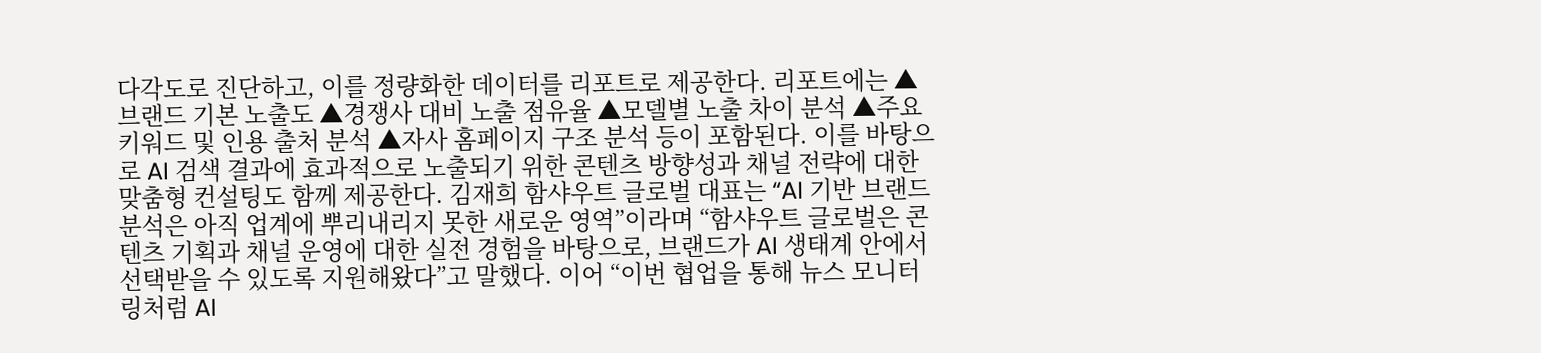다각도로 진단하고, 이를 정량화한 데이터를 리포트로 제공한다. 리포트에는 ▲브랜드 기본 노출도 ▲경쟁사 대비 노출 점유율 ▲모델별 노출 차이 분석 ▲주요 키워드 및 인용 출처 분석 ▲자사 홈페이지 구조 분석 등이 포함된다. 이를 바탕으로 AI 검색 결과에 효과적으로 노출되기 위한 콘텐츠 방향성과 채널 전략에 대한 맞춤형 컨설팅도 함께 제공한다. 김재희 함샤우트 글로벌 대표는 “AI 기반 브랜드 분석은 아직 업계에 뿌리내리지 못한 새로운 영역”이라며 “함샤우트 글로벌은 콘텐츠 기획과 채널 운영에 대한 실전 경험을 바탕으로, 브랜드가 AI 생태계 안에서 선택받을 수 있도록 지원해왔다”고 말했다. 이어 “이번 협업을 통해 뉴스 모니터링처럼 AI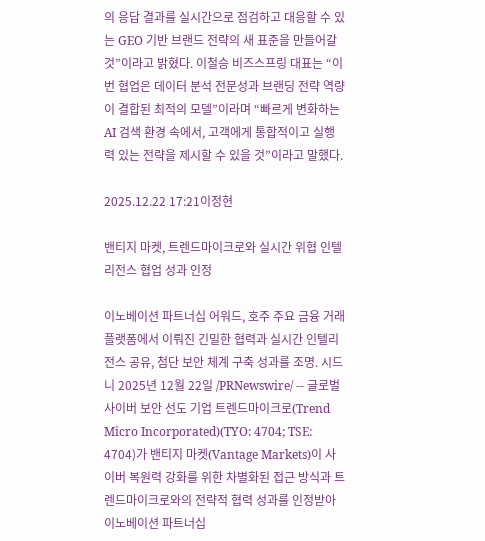의 응답 결과를 실시간으로 점검하고 대응할 수 있는 GEO 기반 브랜드 전략의 새 표준을 만들어갈 것”이라고 밝혔다. 이철승 비즈스프링 대표는 “이번 협업은 데이터 분석 전문성과 브랜딩 전략 역량이 결합된 최적의 모델”이라며 “빠르게 변화하는 AI 검색 환경 속에서, 고객에게 통합적이고 실행력 있는 전략을 제시할 수 있을 것”이라고 말했다.

2025.12.22 17:21이정현

밴티지 마켓, 트렌드마이크로와 실시간 위협 인텔리전스 협업 성과 인정

이노베이션 파트너십 어워드, 호주 주요 금융 거래 플랫폼에서 이뤄진 긴밀한 협력과 실시간 인텔리전스 공유, 첨단 보안 체계 구축 성과를 조명. 시드니 2025년 12월 22일 /PRNewswire/ -- 글로벌 사이버 보안 선도 기업 트렌드마이크로(Trend Micro Incorporated)(TYO: 4704; TSE: 4704)가 밴티지 마켓(Vantage Markets)이 사이버 복원력 강화를 위한 차별화된 접근 방식과 트렌드마이크로와의 전략적 협력 성과를 인정받아 이노베이션 파트너십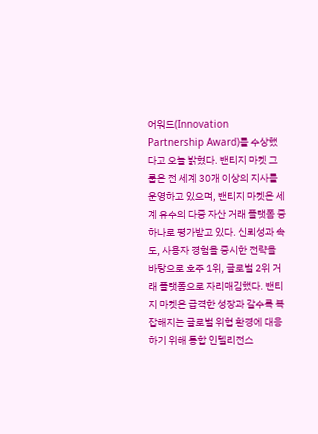어워드(Innovation Partnership Award)를 수상했다고 오늘 밝혔다. 밴티지 마켓 그룹은 전 세계 30개 이상의 지사를 운영하고 있으며, 밴티지 마켓은 세계 유수의 다중 자산 거래 플랫폼 중 하나로 평가받고 있다. 신뢰성과 속도, 사용자 경험을 중시한 전략을 바탕으로 호주 1위, 글로벌 2위 거래 플랫폼으로 자리매김했다. 밴티지 마켓은 급격한 성장과 갈수록 복잡해지는 글로벌 위협 환경에 대응하기 위해 통합 인텔리전스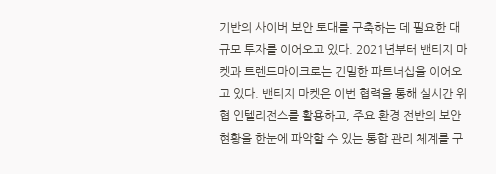기반의 사이버 보안 토대를 구축하는 데 필요한 대규모 투자를 이어오고 있다. 2021년부터 밴티지 마켓과 트렌드마이크로는 긴밀한 파트너십을 이어오고 있다. 밴티지 마켓은 이번 협력을 통해 실시간 위협 인텔리전스를 활용하고, 주요 환경 전반의 보안 현황을 한눈에 파악할 수 있는 통합 관리 체계를 구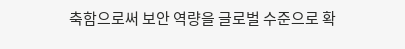축함으로써 보안 역량을 글로벌 수준으로 확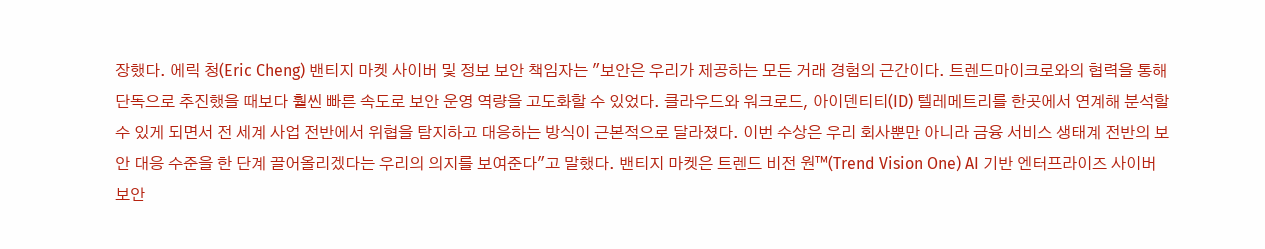장했다. 에릭 청(Eric Cheng) 밴티지 마켓 사이버 및 정보 보안 책임자는 "보안은 우리가 제공하는 모든 거래 경험의 근간이다. 트렌드마이크로와의 협력을 통해 단독으로 추진했을 때보다 훨씬 빠른 속도로 보안 운영 역량을 고도화할 수 있었다. 클라우드와 워크로드, 아이덴티티(ID) 텔레메트리를 한곳에서 연계해 분석할 수 있게 되면서 전 세계 사업 전반에서 위협을 탐지하고 대응하는 방식이 근본적으로 달라졌다. 이번 수상은 우리 회사뿐만 아니라 금융 서비스 생태계 전반의 보안 대응 수준을 한 단계 끌어올리겠다는 우리의 의지를 보여준다"고 말했다. 밴티지 마켓은 트렌드 비전 원™(Trend Vision One) AI 기반 엔터프라이즈 사이버 보안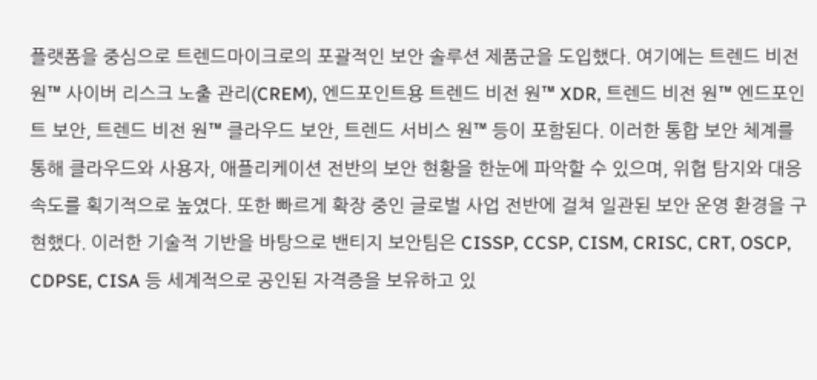플랫폼을 중심으로 트렌드마이크로의 포괄적인 보안 솔루션 제품군을 도입했다. 여기에는 트렌드 비전 원™ 사이버 리스크 노출 관리(CREM), 엔드포인트용 트렌드 비전 원™ XDR, 트렌드 비전 원™ 엔드포인트 보안, 트렌드 비전 원™ 클라우드 보안, 트렌드 서비스 원™ 등이 포함된다. 이러한 통합 보안 체계를 통해 클라우드와 사용자, 애플리케이션 전반의 보안 현황을 한눈에 파악할 수 있으며, 위협 탐지와 대응 속도를 획기적으로 높였다. 또한 빠르게 확장 중인 글로벌 사업 전반에 걸쳐 일관된 보안 운영 환경을 구현했다. 이러한 기술적 기반을 바탕으로 밴티지 보안팀은 CISSP, CCSP, CISM, CRISC, CRT, OSCP, CDPSE, CISA 등 세계적으로 공인된 자격증을 보유하고 있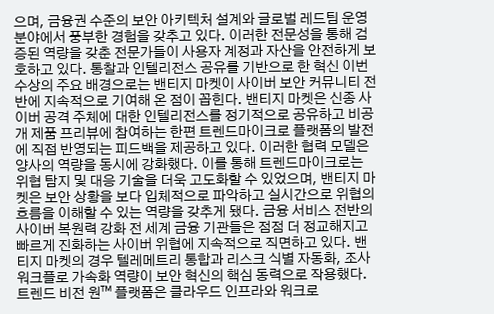으며, 금융권 수준의 보안 아키텍처 설계와 글로벌 레드팀 운영 분야에서 풍부한 경험을 갖추고 있다. 이러한 전문성을 통해 검증된 역량을 갖춘 전문가들이 사용자 계정과 자산을 안전하게 보호하고 있다. 통찰과 인텔리전스 공유를 기반으로 한 혁신 이번 수상의 주요 배경으로는 밴티지 마켓이 사이버 보안 커뮤니티 전반에 지속적으로 기여해 온 점이 꼽힌다. 밴티지 마켓은 신종 사이버 공격 주체에 대한 인텔리전스를 정기적으로 공유하고 비공개 제품 프리뷰에 참여하는 한편 트렌드마이크로 플랫폼의 발전에 직접 반영되는 피드백을 제공하고 있다. 이러한 협력 모델은 양사의 역량을 동시에 강화했다. 이를 통해 트렌드마이크로는 위협 탐지 및 대응 기술을 더욱 고도화할 수 있었으며, 밴티지 마켓은 보안 상황을 보다 입체적으로 파악하고 실시간으로 위협의 흐름을 이해할 수 있는 역량을 갖추게 됐다. 금융 서비스 전반의 사이버 복원력 강화 전 세계 금융 기관들은 점점 더 정교해지고 빠르게 진화하는 사이버 위협에 지속적으로 직면하고 있다. 밴티지 마켓의 경우 텔레메트리 통합과 리스크 식별 자동화, 조사 워크플로 가속화 역량이 보안 혁신의 핵심 동력으로 작용했다. 트렌드 비전 원™ 플랫폼은 클라우드 인프라와 워크로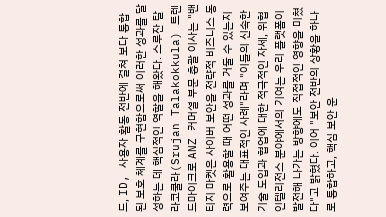드, ID, 사용자 활동 전반에 걸쳐 보다 통합된 보호 체계를 구현함으로써 이러한 성과를 달성하는 데 핵심적인 역할을 해왔다. 스루잔 탈라코쿨라(Srujan Talakokkula) 트렌드마이크로 ANZ 커머셜 부문 총괄 이사는 "밴티지 마켓은 사이버 보안을 전략적 비즈니스 동력으로 활용할 때 어떤 성과를 거둘 수 있는지 보여주는 대표적인 사례"라며 "이들의 신속한 기술 도입과 협업에 대한 적극적인 자세, 위협 인텔리전스 분야에서의 기여는 우리 플랫폼이 발전해 나가는 방향에도 직접적인 영향을 미쳤다"고 밝혔다. 이어 "보안 전반의 상황을 하나로 통합하고, 핵심 보안 운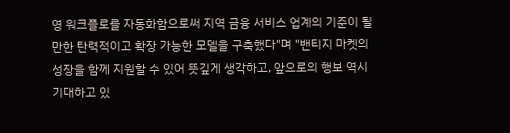영 워크플로를 자동화함으로써 지역 금융 서비스 업계의 기준이 될 만한 탄력적이고 확장 가능한 모델을 구축했다"며 "밴티지 마켓의 성장을 함께 지원할 수 있어 뜻깊게 생각하고, 앞으로의 행보 역시 기대하고 있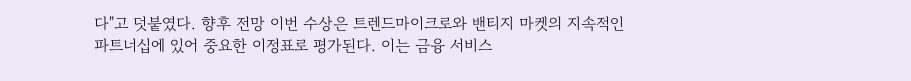다"고 덧붙였다. 향후 전망 이번 수상은 트렌드마이크로와 밴티지 마켓의 지속적인 파트너십에 있어 중요한 이정표로 평가된다. 이는 금융 서비스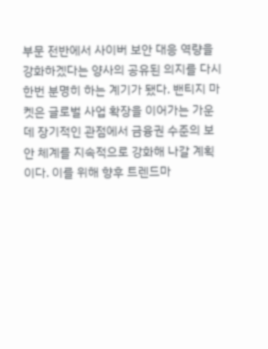부문 전반에서 사이버 보안 대응 역량을 강화하겠다는 양사의 공유된 의지를 다시 한번 분명히 하는 계기가 됐다. 밴티지 마켓은 글로벌 사업 확장을 이어가는 가운데 장기적인 관점에서 금융권 수준의 보안 체계를 지속적으로 강화해 나갈 계획이다. 이를 위해 향후 트렌드마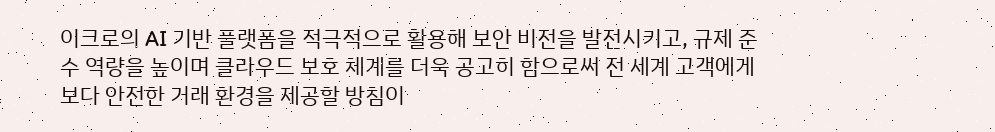이크로의 AI 기반 플랫폼을 적극적으로 활용해 보안 비전을 발전시키고, 규제 준수 역량을 높이며 클라우드 보호 체계를 더욱 공고히 함으로써 전 세계 고객에게 보다 안전한 거래 환경을 제공할 방침이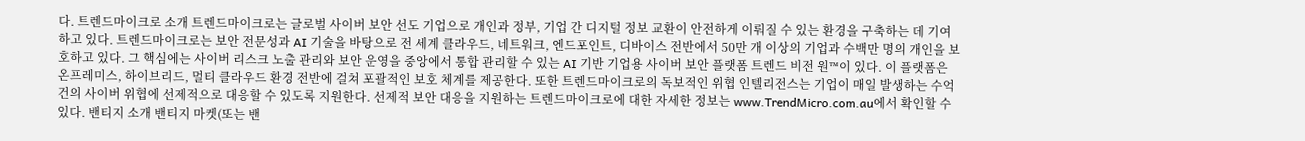다. 트렌드마이크로 소개 트렌드마이크로는 글로벌 사이버 보안 선도 기업으로 개인과 정부, 기업 간 디지털 정보 교환이 안전하게 이뤄질 수 있는 환경을 구축하는 데 기여하고 있다. 트렌드마이크로는 보안 전문성과 AI 기술을 바탕으로 전 세계 클라우드, 네트워크, 엔드포인트, 디바이스 전반에서 50만 개 이상의 기업과 수백만 명의 개인을 보호하고 있다. 그 핵심에는 사이버 리스크 노출 관리와 보안 운영을 중앙에서 통합 관리할 수 있는 AI 기반 기업용 사이버 보안 플랫폼 트렌드 비전 원™이 있다. 이 플랫폼은 온프레미스, 하이브리드, 멀티 클라우드 환경 전반에 걸쳐 포괄적인 보호 체계를 제공한다. 또한 트렌드마이크로의 독보적인 위협 인텔리전스는 기업이 매일 발생하는 수억 건의 사이버 위협에 선제적으로 대응할 수 있도록 지원한다. 선제적 보안 대응을 지원하는 트렌드마이크로에 대한 자세한 정보는 www.TrendMicro.com.au에서 확인할 수 있다. 밴티지 소개 밴티지 마켓(또는 밴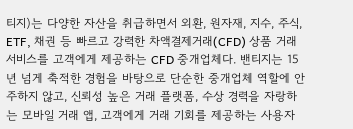티지)는 다양한 자산을 취급하면서 외환, 원자재, 지수, 주식, ETF, 채권 등 빠르고 강력한 차액결제거래(CFD) 상품 거래 서비스를 고객에게 제공하는 CFD 중개업체다. 밴티지는 15년 넘게 축적한 경험을 바탕으로 단순한 중개업체 역할에 안주하지 않고, 신뢰성 높은 거래 플랫폼, 수상 경력을 자랑하는 모바일 거래 앱, 고객에게 거래 기회를 제공하는 사용자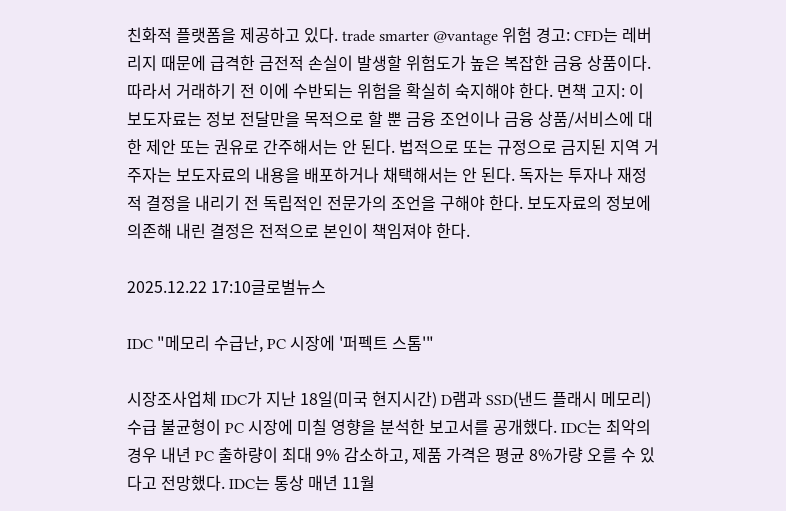친화적 플랫폼을 제공하고 있다. trade smarter @vantage 위험 경고: CFD는 레버리지 때문에 급격한 금전적 손실이 발생할 위험도가 높은 복잡한 금융 상품이다. 따라서 거래하기 전 이에 수반되는 위험을 확실히 숙지해야 한다. 면책 고지: 이 보도자료는 정보 전달만을 목적으로 할 뿐 금융 조언이나 금융 상품/서비스에 대한 제안 또는 권유로 간주해서는 안 된다. 법적으로 또는 규정으로 금지된 지역 거주자는 보도자료의 내용을 배포하거나 채택해서는 안 된다. 독자는 투자나 재정적 결정을 내리기 전 독립적인 전문가의 조언을 구해야 한다. 보도자료의 정보에 의존해 내린 결정은 전적으로 본인이 책임져야 한다.

2025.12.22 17:10글로벌뉴스

IDC "메모리 수급난, PC 시장에 '퍼펙트 스톰'"

시장조사업체 IDC가 지난 18일(미국 현지시간) D램과 SSD(낸드 플래시 메모리) 수급 불균형이 PC 시장에 미칠 영향을 분석한 보고서를 공개했다. IDC는 최악의 경우 내년 PC 출하량이 최대 9% 감소하고, 제품 가격은 평균 8%가량 오를 수 있다고 전망했다. IDC는 통상 매년 11월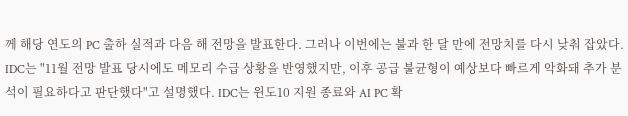께 해당 연도의 PC 출하 실적과 다음 해 전망을 발표한다. 그러나 이번에는 불과 한 달 만에 전망치를 다시 낮춰 잡았다. IDC는 "11월 전망 발표 당시에도 메모리 수급 상황을 반영했지만, 이후 공급 불균형이 예상보다 빠르게 악화돼 추가 분석이 필요하다고 판단했다"고 설명했다. IDC는 윈도10 지원 종료와 AI PC 확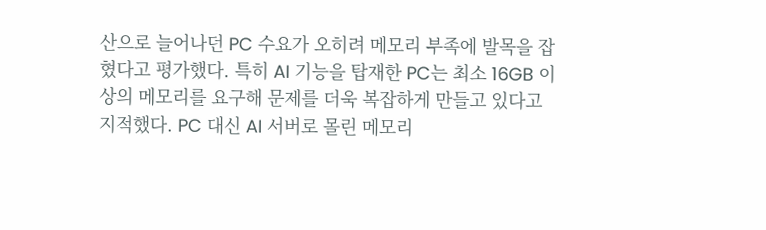산으로 늘어나던 PC 수요가 오히려 메모리 부족에 발목을 잡혔다고 평가했다. 특히 AI 기능을 탑재한 PC는 최소 16GB 이상의 메모리를 요구해 문제를 더욱 복잡하게 만들고 있다고 지적했다. PC 대신 AI 서버로 몰린 메모리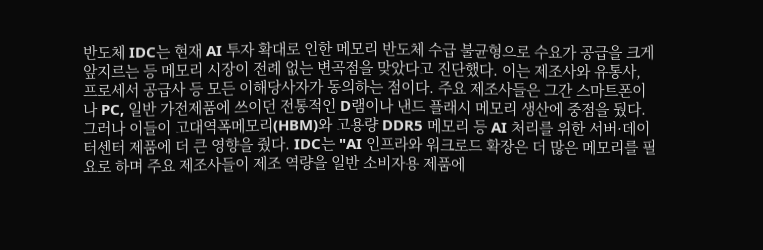반도체 IDC는 현재 AI 투자 확대로 인한 메모리 반도체 수급 불균형으로 수요가 공급을 크게 앞지르는 등 메모리 시장이 전례 없는 변곡점을 맞았다고 진단했다. 이는 제조사와 유통사, 프로세서 공급사 등 모든 이해당사자가 동의하는 점이다. 주요 제조사들은 그간 스마트폰이나 PC, 일반 가전제품에 쓰이던 전통적인 D램이나 낸드 플래시 메모리 생산에 중점을 뒀다. 그러나 이들이 고대역폭메모리(HBM)와 고용량 DDR5 메모리 등 AI 처리를 위한 서버·데이터센터 제품에 더 큰 영향을 줬다. IDC는 "AI 인프라와 워크로드 확장은 더 많은 메모리를 필요로 하며 주요 제조사들이 제조 역량을 일반 소비자용 제품에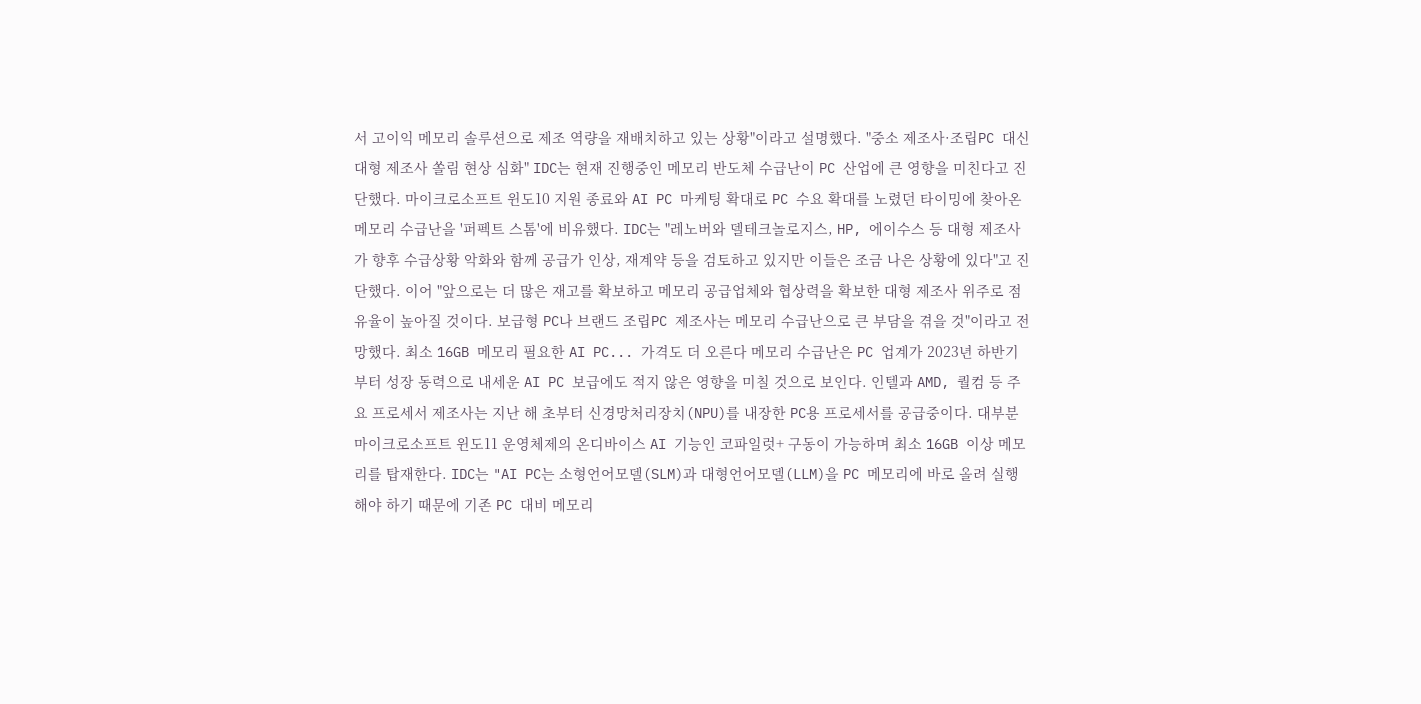서 고이익 메모리 솔루션으로 제조 역량을 재배치하고 있는 상황"이라고 설명했다. "중소 제조사·조립PC 대신 대형 제조사 쏠림 현상 심화" IDC는 현재 진행중인 메모리 반도체 수급난이 PC 산업에 큰 영향을 미친다고 진단했다. 마이크로소프트 윈도10 지원 종료와 AI PC 마케팅 확대로 PC 수요 확대를 노렸던 타이밍에 찾아온 메모리 수급난을 '퍼펙트 스톰'에 비유했다. IDC는 "레노버와 델테크놀로지스, HP, 에이수스 등 대형 제조사가 향후 수급상황 악화와 함께 공급가 인상, 재계약 등을 검토하고 있지만 이들은 조금 나은 상황에 있다"고 진단했다. 이어 "앞으로는 더 많은 재고를 확보하고 메모리 공급업체와 협상력을 확보한 대형 제조사 위주로 점유율이 높아질 것이다. 보급형 PC나 브랜드 조립PC 제조사는 메모리 수급난으로 큰 부담을 겪을 것"이라고 전망했다. 최소 16GB 메모리 필요한 AI PC... 가격도 더 오른다 메모리 수급난은 PC 업계가 2023년 하반기부터 성장 동력으로 내세운 AI PC 보급에도 적지 않은 영향을 미칠 것으로 보인다. 인텔과 AMD, 퀄컴 등 주요 프로세서 제조사는 지난 해 초부터 신경망처리장치(NPU)를 내장한 PC용 프로세서를 공급중이다. 대부분 마이크로소프트 윈도11 운영체제의 온디바이스 AI 기능인 코파일럿+ 구동이 가능하며 최소 16GB 이상 메모리를 탑재한다. IDC는 "AI PC는 소형언어모델(SLM)과 대형언어모델(LLM)을 PC 메모리에 바로 올려 실행해야 하기 때문에 기존 PC 대비 메모리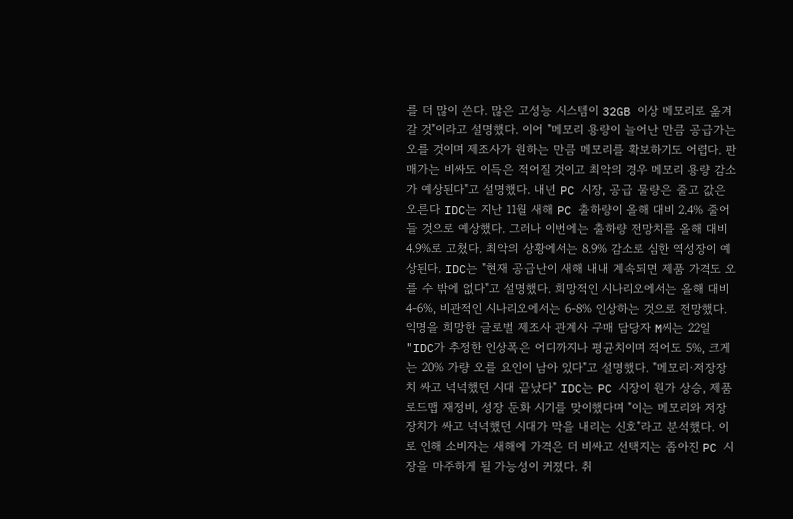를 더 많이 쓴다. 많은 고성능 시스템이 32GB 이상 메모리로 옮겨갈 것"이라고 설명했다. 이어 "메모리 용량이 늘어난 만큼 공급가는 오를 것이며 제조사가 원하는 만큼 메모리를 확보하기도 어렵다. 판매가는 비싸도 이득은 적어질 것이고 최악의 경우 메모리 용량 감소가 예상된다"고 설명했다. 내년 PC 시장, 공급 물량은 줄고 값은 오른다 IDC는 지난 11월 새해 PC 출하량이 올해 대비 2.4% 줄어들 것으로 예상했다. 그러나 이번에는 출하량 전망치를 올해 대비 4.9%로 고쳤다. 최악의 상황에서는 8.9% 감소로 심한 역성장이 예상된다. IDC는 "현재 공급난이 새해 내내 계속되면 제품 가격도 오를 수 밖에 없다"고 설명했다. 희망적인 시나리오에서는 올해 대비 4-6%, 비관적인 시나리오에서는 6-8% 인상하는 것으로 전망했다. 익명을 희망한 글로벌 제조사 관계사 구매 담당자 M씨는 22일 "IDC가 추정한 인상폭은 어디까지나 평균치이며 적어도 5%, 크게는 20% 가량 오를 요인이 남아 있다"고 설명했다. "메모리·저장장치 싸고 넉넉했던 시대 끝났다" IDC는 PC 시장이 원가 상승, 제품 로드맵 재정비, 성장 둔화 시기를 맞이했다며 "이는 메모리와 저장장치가 싸고 넉넉했던 시대가 막을 내리는 신호"라고 분석했다. 이로 인해 소비자는 새해에 가격은 더 비싸고 선택지는 좁아진 PC 시장을 마주하게 될 가능성이 커졌다. 취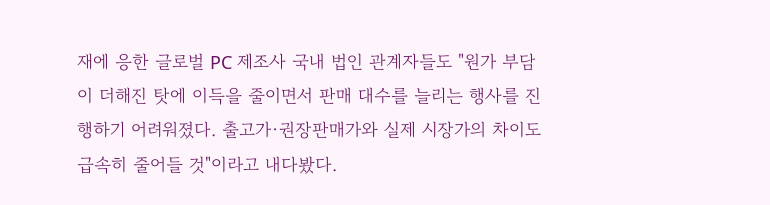재에 응한 글로벌 PC 제조사 국내 법인 관계자들도 "원가 부담이 더해진 탓에 이득을 줄이면서 판매 대수를 늘리는 행사를 진행하기 어려워졌다. 출고가·권장판매가와 실제 시장가의 차이도 급속히 줄어들 것"이라고 내다봤다.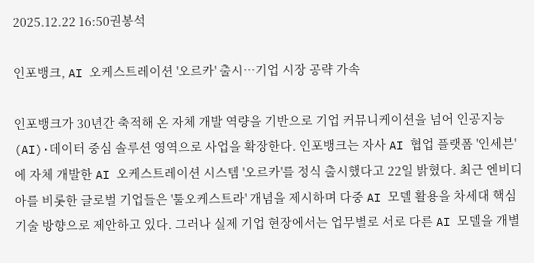2025.12.22 16:50권봉석

인포뱅크, AI 오케스트레이션 '오르카' 출시…기업 시장 공략 가속

인포뱅크가 30년간 축적해 온 자체 개발 역량을 기반으로 기업 커뮤니케이션을 넘어 인공지능(AI)·데이터 중심 솔루션 영역으로 사업을 확장한다. 인포뱅크는 자사 AI 협업 플랫폼 '인세븐'에 자체 개발한 AI 오케스트레이션 시스템 '오르카'를 정식 출시했다고 22일 밝혔다. 최근 엔비디아를 비롯한 글로벌 기업들은 '툴오케스트라' 개념을 제시하며 다중 AI 모델 활용을 차세대 핵심 기술 방향으로 제안하고 있다. 그러나 실제 기업 현장에서는 업무별로 서로 다른 AI 모델을 개별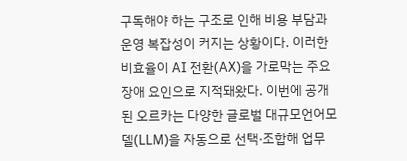구독해야 하는 구조로 인해 비용 부담과 운영 복잡성이 커지는 상황이다. 이러한 비효율이 AI 전환(AX)을 가로막는 주요 장애 요인으로 지적돼왔다. 이번에 공개된 오르카는 다양한 글로벌 대규모언어모델(LLM)을 자동으로 선택·조합해 업무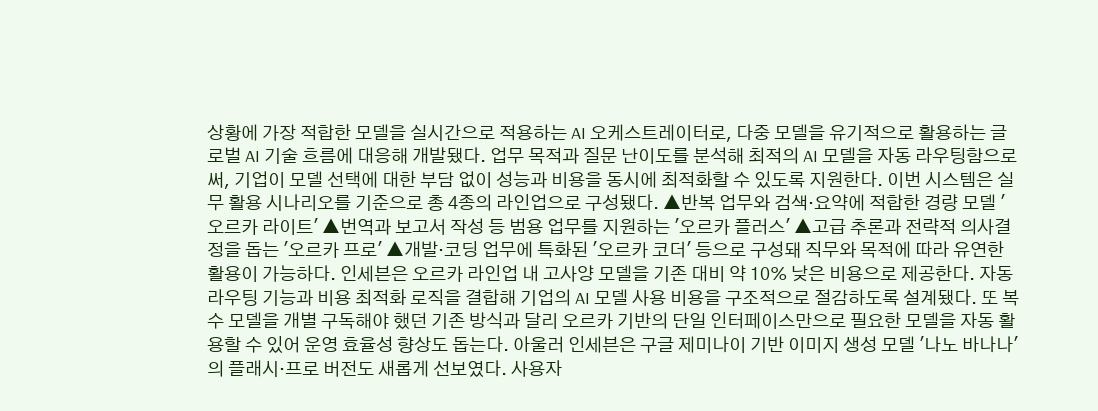상황에 가장 적합한 모델을 실시간으로 적용하는 AI 오케스트레이터로, 다중 모델을 유기적으로 활용하는 글로벌 AI 기술 흐름에 대응해 개발됐다. 업무 목적과 질문 난이도를 분석해 최적의 AI 모델을 자동 라우팅함으로써, 기업이 모델 선택에 대한 부담 없이 성능과 비용을 동시에 최적화할 수 있도록 지원한다. 이번 시스템은 실무 활용 시나리오를 기준으로 총 4종의 라인업으로 구성됐다. ▲반복 업무와 검색·요약에 적합한 경량 모델 '오르카 라이트' ▲번역과 보고서 작성 등 범용 업무를 지원하는 '오르카 플러스' ▲고급 추론과 전략적 의사결정을 돕는 '오르카 프로' ▲개발·코딩 업무에 특화된 '오르카 코더' 등으로 구성돼 직무와 목적에 따라 유연한 활용이 가능하다. 인세븐은 오르카 라인업 내 고사양 모델을 기존 대비 약 10% 낮은 비용으로 제공한다. 자동 라우팅 기능과 비용 최적화 로직을 결합해 기업의 AI 모델 사용 비용을 구조적으로 절감하도록 설계됐다. 또 복수 모델을 개별 구독해야 했던 기존 방식과 달리 오르카 기반의 단일 인터페이스만으로 필요한 모델을 자동 활용할 수 있어 운영 효율성 향상도 돕는다. 아울러 인세븐은 구글 제미나이 기반 이미지 생성 모델 '나노 바나나'의 플래시·프로 버전도 새롭게 선보였다. 사용자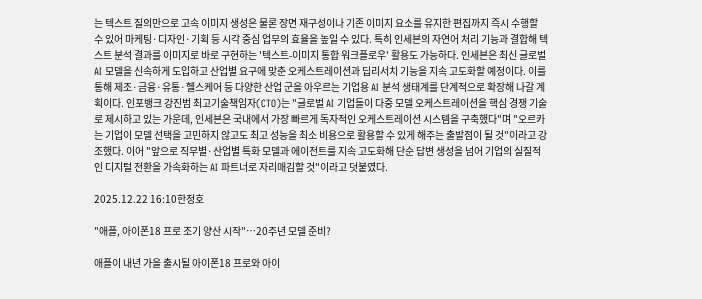는 텍스트 질의만으로 고속 이미지 생성은 물론 장면 재구성이나 기존 이미지 요소를 유지한 편집까지 즉시 수행할 수 있어 마케팅·디자인·기획 등 시각 중심 업무의 효율을 높일 수 있다. 특히 인세븐의 자연어 처리 기능과 결합해 텍스트 분석 결과를 이미지로 바로 구현하는 '텍스트-이미지 통합 워크플로우' 활용도 가능하다. 인세븐은 최신 글로벌 AI 모델을 신속하게 도입하고 산업별 요구에 맞춘 오케스트레이션과 딥리서치 기능을 지속 고도화할 예정이다. 이를 통해 제조·금융·유통·헬스케어 등 다양한 산업 군을 아우르는 기업용 AI 분석 생태계를 단계적으로 확장해 나갈 계획이다. 인포뱅크 강진범 최고기술책임자(CTO)는 "글로벌 AI 기업들이 다중 모델 오케스트레이션을 핵심 경쟁 기술로 제시하고 있는 가운데, 인세븐은 국내에서 가장 빠르게 독자적인 오케스트레이션 시스템을 구축했다"며 "오르카는 기업이 모델 선택을 고민하지 않고도 최고 성능을 최소 비용으로 활용할 수 있게 해주는 출발점이 될 것"이라고 강조했다. 이어 "앞으로 직무별·산업별 특화 모델과 에이전트를 지속 고도화해 단순 답변 생성을 넘어 기업의 실질적인 디지털 전환을 가속화하는 AI 파트너로 자리매김할 것"이라고 덧붙였다.

2025.12.22 16:10한정호

"애플, 아이폰18 프로 조기 양산 시작"…20주년 모델 준비?

애플이 내년 가을 출시될 아이폰18 프로와 아이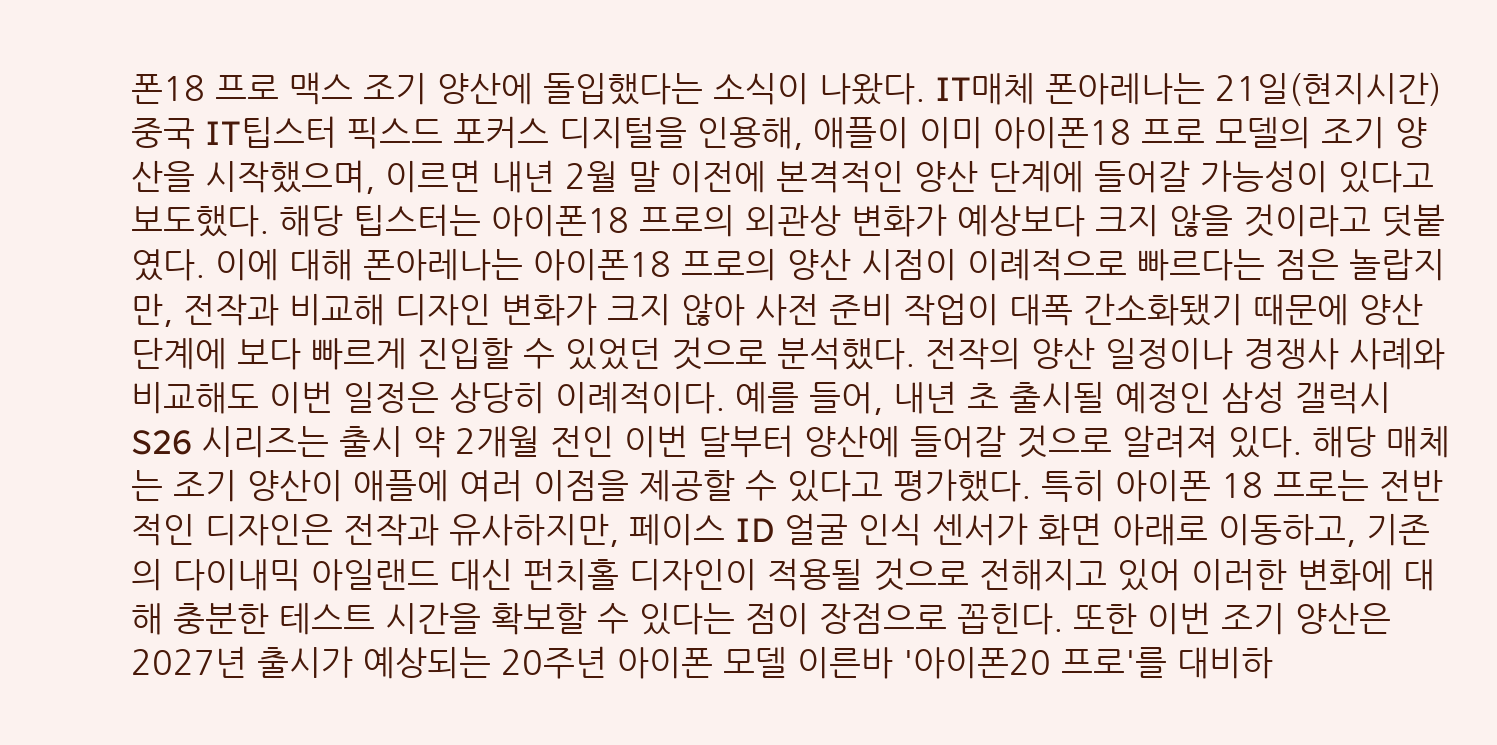폰18 프로 맥스 조기 양산에 돌입했다는 소식이 나왔다. IT매체 폰아레나는 21일(현지시간) 중국 IT팁스터 픽스드 포커스 디지털을 인용해, 애플이 이미 아이폰18 프로 모델의 조기 양산을 시작했으며, 이르면 내년 2월 말 이전에 본격적인 양산 단계에 들어갈 가능성이 있다고 보도했다. 해당 팁스터는 아이폰18 프로의 외관상 변화가 예상보다 크지 않을 것이라고 덧붙였다. 이에 대해 폰아레나는 아이폰18 프로의 양산 시점이 이례적으로 빠르다는 점은 놀랍지만, 전작과 비교해 디자인 변화가 크지 않아 사전 준비 작업이 대폭 간소화됐기 때문에 양산 단계에 보다 빠르게 진입할 수 있었던 것으로 분석했다. 전작의 양산 일정이나 경쟁사 사례와 비교해도 이번 일정은 상당히 이례적이다. 예를 들어, 내년 초 출시될 예정인 삼성 갤럭시 S26 시리즈는 출시 약 2개월 전인 이번 달부터 양산에 들어갈 것으로 알려져 있다. 해당 매체는 조기 양산이 애플에 여러 이점을 제공할 수 있다고 평가했다. 특히 아이폰 18 프로는 전반적인 디자인은 전작과 유사하지만, 페이스 ID 얼굴 인식 센서가 화면 아래로 이동하고, 기존의 다이내믹 아일랜드 대신 펀치홀 디자인이 적용될 것으로 전해지고 있어 이러한 변화에 대해 충분한 테스트 시간을 확보할 수 있다는 점이 장점으로 꼽힌다. 또한 이번 조기 양산은 2027년 출시가 예상되는 20주년 아이폰 모델 이른바 '아이폰20 프로'를 대비하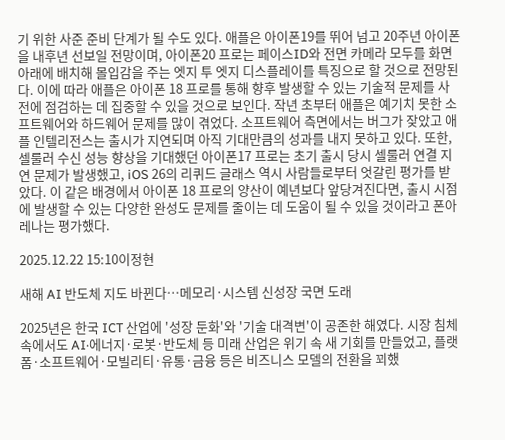기 위한 사준 준비 단계가 될 수도 있다. 애플은 아이폰19를 뛰어 넘고 20주년 아이폰을 내후년 선보일 전망이며, 아이폰20 프로는 페이스ID와 전면 카메라 모두를 화면 아래에 배치해 몰입감을 주는 엣지 투 엣지 디스플레이를 특징으로 할 것으로 전망된다. 이에 따라 애플은 아이폰 18 프로를 통해 향후 발생할 수 있는 기술적 문제를 사전에 점검하는 데 집중할 수 있을 것으로 보인다. 작년 초부터 애플은 예기치 못한 소프트웨어와 하드웨어 문제를 많이 겪었다. 소프트웨어 측면에서는 버그가 잦았고 애플 인텔리전스는 출시가 지연되며 아직 기대만큼의 성과를 내지 못하고 있다. 또한, 셀룰러 수신 성능 향상을 기대했던 아이폰17 프로는 초기 출시 당시 셀룰러 연결 지연 문제가 발생했고, iOS 26의 리퀴드 글래스 역시 사람들로부터 엇갈린 평가를 받았다. 이 같은 배경에서 아이폰 18 프로의 양산이 예년보다 앞당겨진다면, 출시 시점에 발생할 수 있는 다양한 완성도 문제를 줄이는 데 도움이 될 수 있을 것이라고 폰아레나는 평가했다.

2025.12.22 15:10이정현

새해 AI 반도체 지도 바뀐다…메모리·시스템 신성장 국면 도래

2025년은 한국 ICT 산업에 '성장 둔화'와 '기술 대격변'이 공존한 해였다. 시장 침체 속에서도 AI·에너지·로봇·반도체 등 미래 산업은 위기 속 새 기회를 만들었고, 플랫폼·소프트웨어·모빌리티·유통·금융 등은 비즈니스 모델의 전환을 꾀했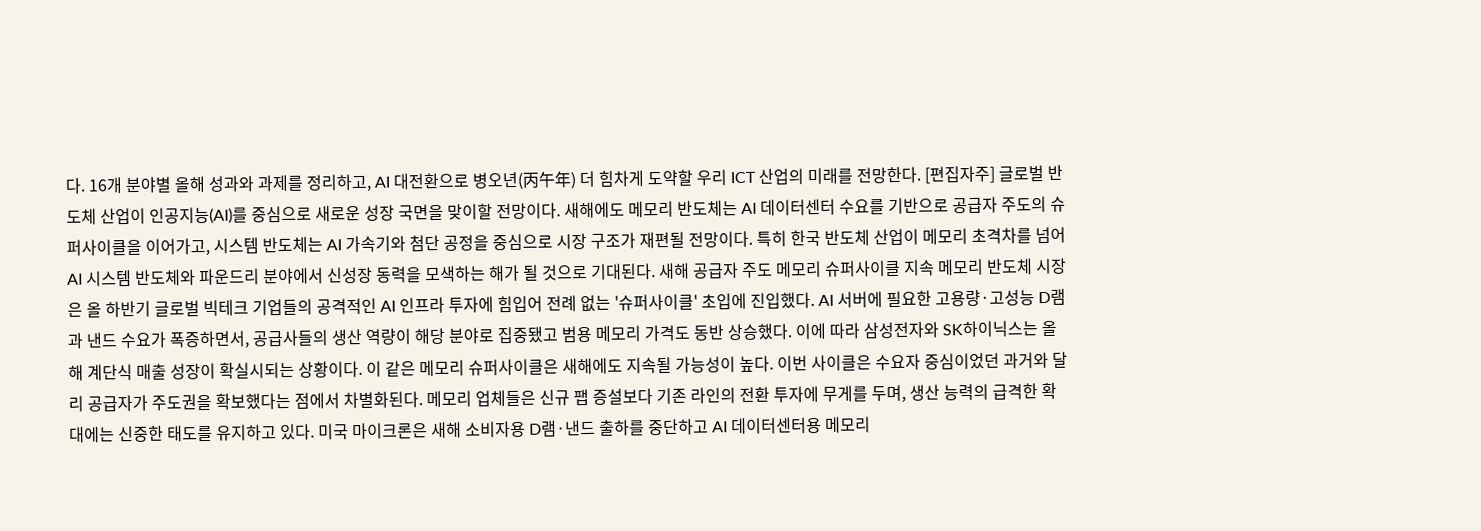다. 16개 분야별 올해 성과와 과제를 정리하고, AI 대전환으로 병오년(丙午年) 더 힘차게 도약할 우리 ICT 산업의 미래를 전망한다. [편집자주] 글로벌 반도체 산업이 인공지능(AI)를 중심으로 새로운 성장 국면을 맞이할 전망이다. 새해에도 메모리 반도체는 AI 데이터센터 수요를 기반으로 공급자 주도의 슈퍼사이클을 이어가고, 시스템 반도체는 AI 가속기와 첨단 공정을 중심으로 시장 구조가 재편될 전망이다. 특히 한국 반도체 산업이 메모리 초격차를 넘어 AI 시스템 반도체와 파운드리 분야에서 신성장 동력을 모색하는 해가 될 것으로 기대된다. 새해 공급자 주도 메모리 슈퍼사이클 지속 메모리 반도체 시장은 올 하반기 글로벌 빅테크 기업들의 공격적인 AI 인프라 투자에 힘입어 전례 없는 '슈퍼사이클' 초입에 진입했다. AI 서버에 필요한 고용량·고성능 D램과 낸드 수요가 폭증하면서, 공급사들의 생산 역량이 해당 분야로 집중됐고 범용 메모리 가격도 동반 상승했다. 이에 따라 삼성전자와 SK하이닉스는 올해 계단식 매출 성장이 확실시되는 상황이다. 이 같은 메모리 슈퍼사이클은 새해에도 지속될 가능성이 높다. 이번 사이클은 수요자 중심이었던 과거와 달리 공급자가 주도권을 확보했다는 점에서 차별화된다. 메모리 업체들은 신규 팹 증설보다 기존 라인의 전환 투자에 무게를 두며, 생산 능력의 급격한 확대에는 신중한 태도를 유지하고 있다. 미국 마이크론은 새해 소비자용 D램·낸드 출하를 중단하고 AI 데이터센터용 메모리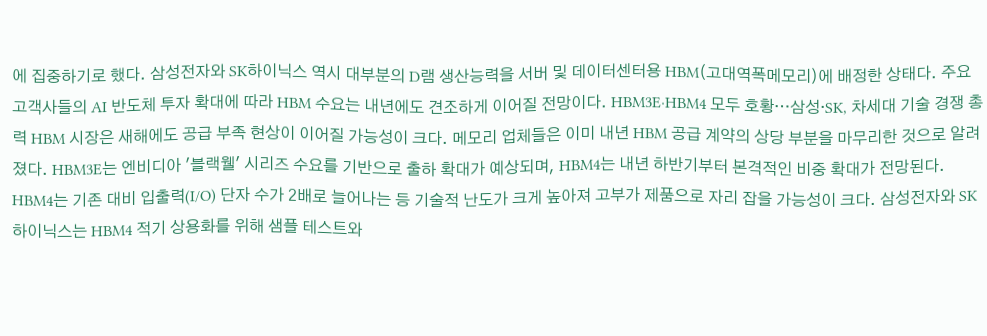에 집중하기로 했다. 삼성전자와 SK하이닉스 역시 대부분의 D램 생산능력을 서버 및 데이터센터용 HBM(고대역폭메모리)에 배정한 상태다. 주요 고객사들의 AI 반도체 투자 확대에 따라 HBM 수요는 내년에도 견조하게 이어질 전망이다. HBM3E·HBM4 모두 호황…삼성·SK, 차세대 기술 경쟁 총력 HBM 시장은 새해에도 공급 부족 현상이 이어질 가능성이 크다. 메모리 업체들은 이미 내년 HBM 공급 계약의 상당 부분을 마무리한 것으로 알려졌다. HBM3E는 엔비디아 '블랙웰' 시리즈 수요를 기반으로 출하 확대가 예상되며, HBM4는 내년 하반기부터 본격적인 비중 확대가 전망된다. HBM4는 기존 대비 입출력(I/O) 단자 수가 2배로 늘어나는 등 기술적 난도가 크게 높아져 고부가 제품으로 자리 잡을 가능성이 크다. 삼성전자와 SK하이닉스는 HBM4 적기 상용화를 위해 샘플 테스트와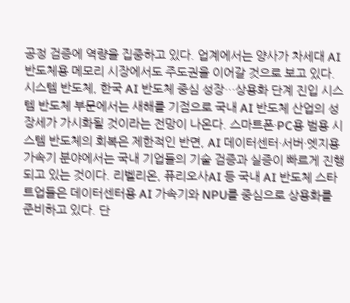공정 검증에 역량을 집중하고 있다. 업계에서는 양사가 차세대 AI 반도체용 메모리 시장에서도 주도권을 이어갈 것으로 보고 있다. 시스템 반도체, 한국 AI 반도체 중심 성장…상용화 단계 진입 시스템 반도체 부문에서는 새해를 기점으로 국내 AI 반도체 산업의 성장세가 가시화될 것이라는 전망이 나온다. 스마트폰·PC용 범용 시스템 반도체의 회복은 제한적인 반면, AI 데이터센터·서버·엣지용 가속기 분야에서는 국내 기업들의 기술 검증과 실증이 빠르게 진행되고 있는 것이다. 리벨리온, 퓨리오사AI 등 국내 AI 반도체 스타트업들은 데이터센터용 AI 가속기와 NPU를 중심으로 상용화를 준비하고 있다. 단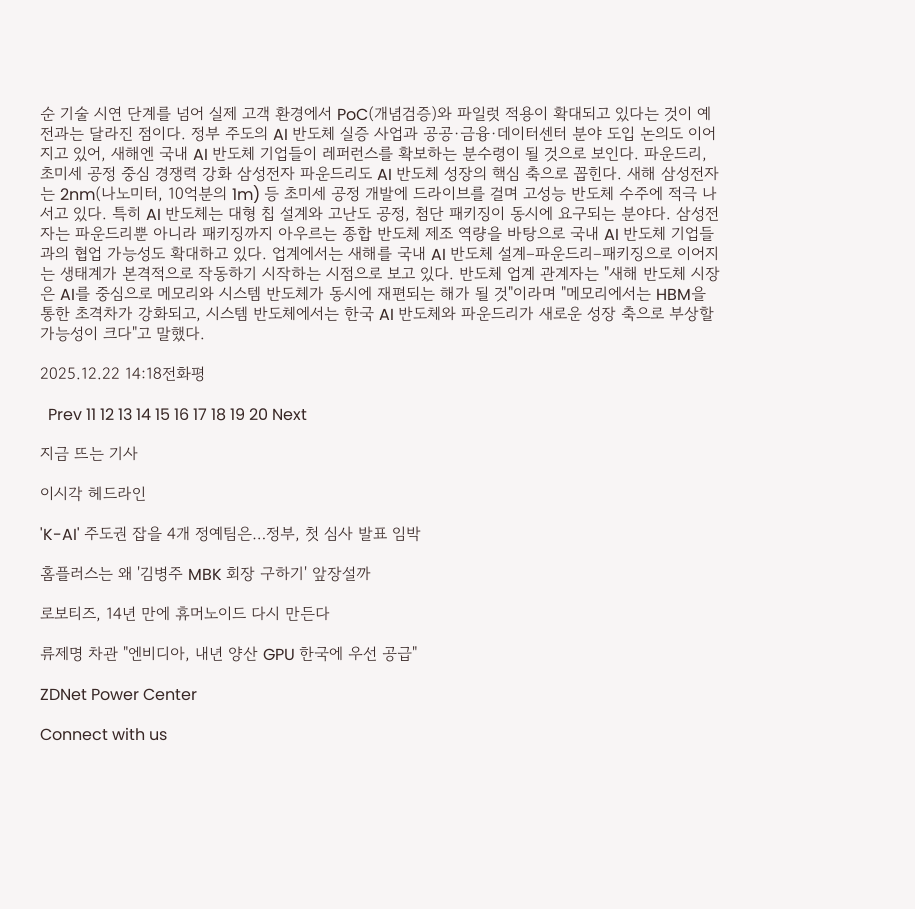순 기술 시연 단계를 넘어 실제 고객 환경에서 PoC(개념검증)와 파일럿 적용이 확대되고 있다는 것이 예전과는 달라진 점이다. 정부 주도의 AI 반도체 실증 사업과 공공·금융·데이터센터 분야 도입 논의도 이어지고 있어, 새해엔 국내 AI 반도체 기업들이 레퍼런스를 확보하는 분수령이 될 것으로 보인다. 파운드리, 초미세 공정 중심 경쟁력 강화 삼성전자 파운드리도 AI 반도체 성장의 핵심 축으로 꼽힌다. 새해 삼성전자는 2nm(나노미터, 10억분의 1m) 등 초미세 공정 개발에 드라이브를 걸며 고성능 반도체 수주에 적극 나서고 있다. 특히 AI 반도체는 대형 칩 설계와 고난도 공정, 첨단 패키징이 동시에 요구되는 분야다. 삼성전자는 파운드리뿐 아니라 패키징까지 아우르는 종합 반도체 제조 역량을 바탕으로 국내 AI 반도체 기업들과의 협업 가능성도 확대하고 있다. 업계에서는 새해를 국내 AI 반도체 설계–파운드리–패키징으로 이어지는 생태계가 본격적으로 작동하기 시작하는 시점으로 보고 있다. 반도체 업계 관계자는 "새해 반도체 시장은 AI를 중심으로 메모리와 시스템 반도체가 동시에 재편되는 해가 될 것"이라며 "메모리에서는 HBM을 통한 초격차가 강화되고, 시스템 반도체에서는 한국 AI 반도체와 파운드리가 새로운 성장 축으로 부상할 가능성이 크다"고 말했다.

2025.12.22 14:18전화평

  Prev 11 12 13 14 15 16 17 18 19 20 Next

지금 뜨는 기사

이시각 헤드라인

'K-AI' 주도권 잡을 4개 정예팀은…정부, 첫 심사 발표 임박

홈플러스는 왜 '김병주 MBK 회장 구하기' 앞장설까

로보티즈, 14년 만에 휴머노이드 다시 만든다

류제명 차관 "엔비디아, 내년 양산 GPU 한국에 우선 공급"

ZDNet Power Center

Connect with us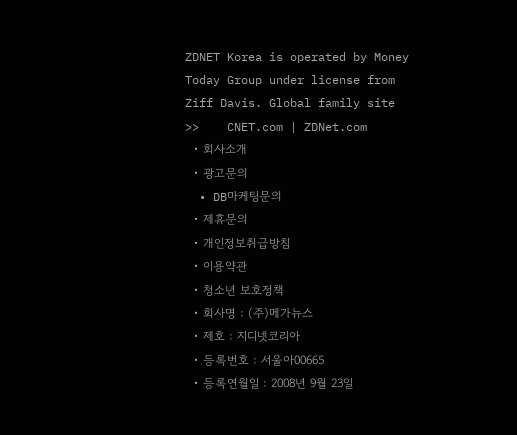ZDNET Korea is operated by Money Today Group under license from Ziff Davis. Global family site >>    CNET.com | ZDNet.com
  • 회사소개
  • 광고문의
  • DB마케팅문의
  • 제휴문의
  • 개인정보취급방침
  • 이용약관
  • 청소년 보호정책
  • 회사명 : (주)메가뉴스
  • 제호 : 지디넷코리아
  • 등록번호 : 서울아00665
  • 등록연월일 : 2008년 9월 23일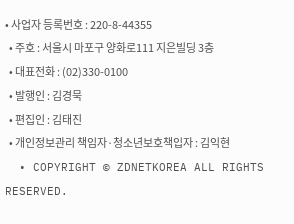• 사업자 등록번호 : 220-8-44355
  • 주호 : 서울시 마포구 양화로111 지은빌딩 3층
  • 대표전화 : (02)330-0100
  • 발행인 : 김경묵
  • 편집인 : 김태진
  • 개인정보관리 책임자·청소년보호책입자 : 김익현
  • COPYRIGHT © ZDNETKOREA ALL RIGHTS RESERVED.